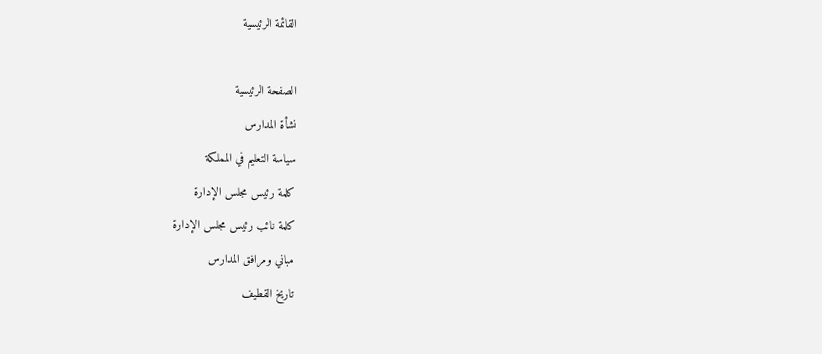القائمة الرئيسية

الصفحة الرئيسية
نشأة المدارس
سياسة التعليم في المملكة
كلمة رئيس مجلس الإدارة
كلمة نائب رئيس مجلس الإدارة
مباني ومرافق المدارس
تاريخ القطيف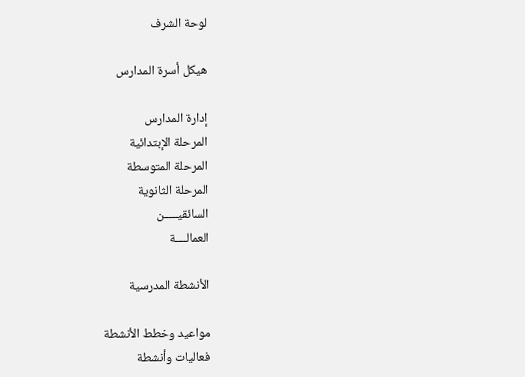لوحة الشرف

هيكل أسرة المدارس

إدارة المدارس
المرحلة الإبتدائية
المرحلة المتوسطة
المرحلة الثانوية
السائقيـــــن
العمالــــة

الأنشطة المدرسية

مواعيد وخطط الأنشطة
فعاليات وأنشطة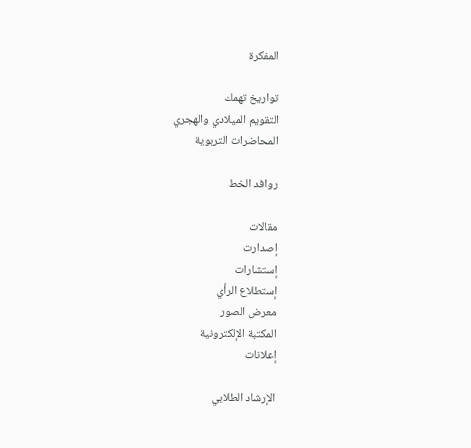المفكرة

تواريخ تهمك
التقويم الميلادي والهجري
المحاضرات التربوية

روافد الخط

مقالات
إصدارت
إستشارات
إستطلاع الرأي
معرض الصور
المكتبة الإلكترونية
إعلانات

الإرشاد الطلابي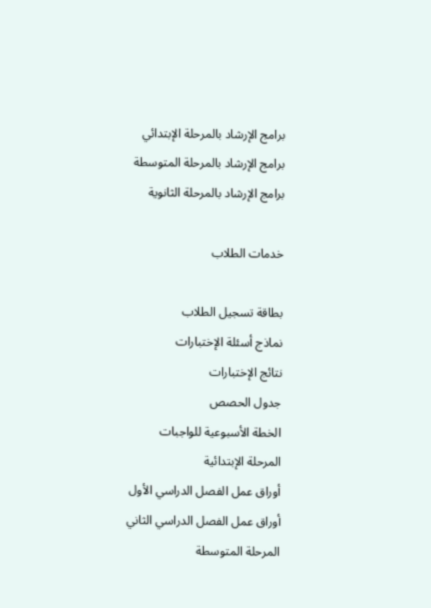برامج الإرشاد بالمرحلة الإبتدائي
برامج الإرشاد بالمرحلة المتوسطة
برامج الإرشاد بالمرحلة الثانوية

خدمات الطلاب

بطاقة تسجيل الطلاب
نماذج أسئلة الإختبارات
نتائج الإختبارات
جدول الحصص
الخطة الأسبوعية للواجبات
المرحلة الإبتدائية
أوراق عمل الفصل الدراسي الأول
أوراق عمل الفصل الدراسي الثاني
المرحلة المتوسطة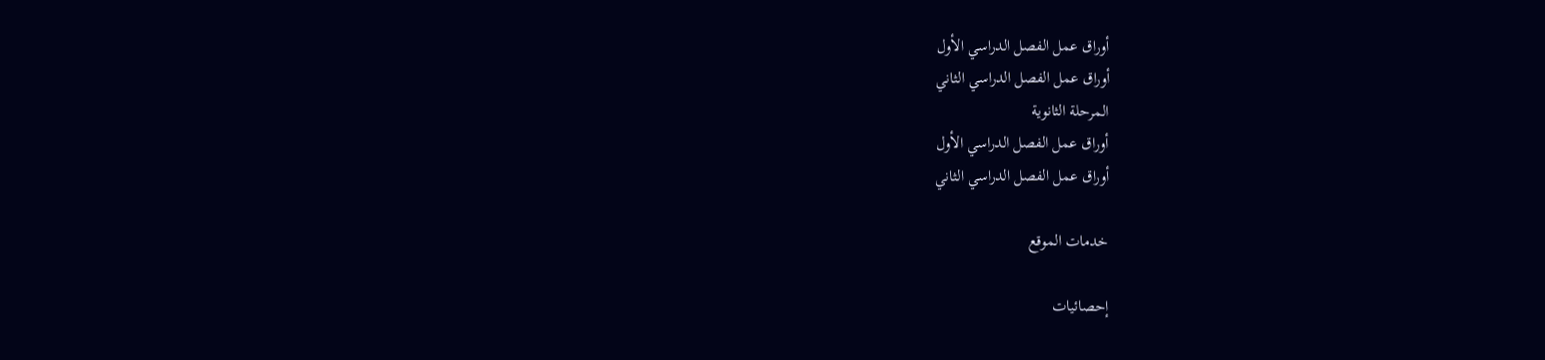أوراق عمل الفصل الدراسي الأول
أوراق عمل الفصل الدراسي الثاني
المرحلة الثانوية
أوراق عمل الفصل الدراسي الأول
أوراق عمل الفصل الدراسي الثاني

خدمات الموقع

إحصائيات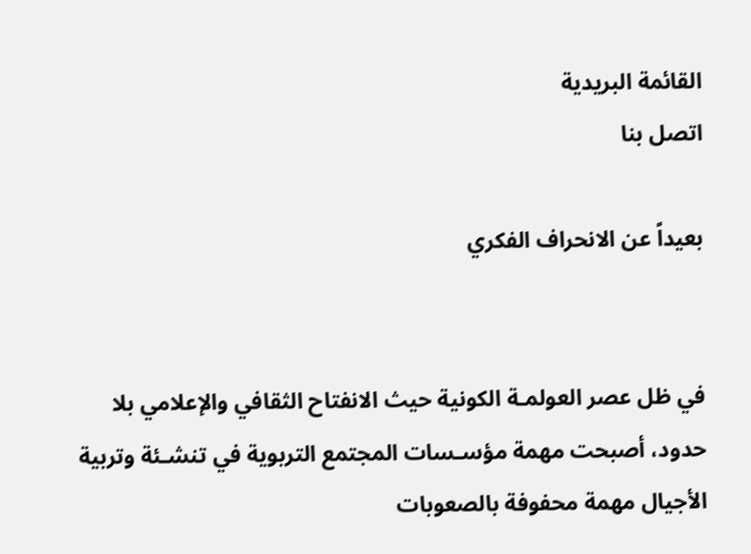القائمة البريدية
اتصل بنا

بعيداً عن الانحراف الفكري


في ظل عصر العولمـة الكونية حيث الانفتاح الثقافي والإعلامي بلا حدود، أصبحت مهمة مؤسـسات المجتمع التربوية في تنشـئة وتربية الأجيال مهمة محفوفة بالصعوبات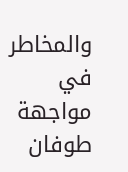والمخاطر في مواجهة طوفان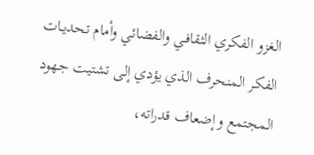الغزو الفكري الثقافـي والفضائي وأمام تحديـات الفكر المنحرف الذي يؤدي إلى تشتيت جهود المجتمع وإضعاف قدراته،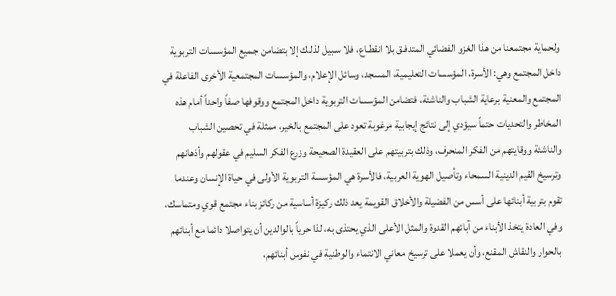ولحماية مجتمعنا من هذا الغزو الفضائي المتدفـق بلا انقطـاع، فلا سـبيل لذلـك إلا بتضامن جـميع المؤسسات التربوية داخل المجتمع وهي: الأسرة، المؤسسات التعليمية، المسجد، وسائل الإعلام، والمؤسسات المجتمعية الأخرى الفاعلة في المجتمع والمعنية برعاية الشباب والناشئة، فتضامن المؤسسات التربوية داخل المجتمع ووقوفها صفاً واحداً أمام هذه المخاطر والتحديات حتماً سيؤدي إلى نتائج إيجابية مرغوبة تعود على المجتمع بالخير، ممثلة في تحصين الشباب والناشئة ووقايتهم من الفكر المنحرف، وذلك بتربيتهم على العقيدة الصحيحة وزرع الفكر السليم في عقولهم وأذهانهم وترسيخ القيم الدينية السمحاء وتأصيل الهوية العربية، فالأسرة هي المؤسسة التربوية الأولى في حياة الإنسان وعندما تقوم بتربية أبنائها على أسس من الفضيلة والأخلاق القويمة يعد ذلك ركيزة أساسية من ركائز بناء مجتمع قوي ومتماسك، وفي العادة يتخذ الأبناء من آبائهم القدوة والمثل الأعلى الذي يحتذى به، لذا حرياً بالوالدين أن يتواصلا دائما مع أبنائهم بالحوار والنقاش المقنع، وأن يعملا على ترسيخ معاني الانتماء والوطنية في نفوس أبنائهم،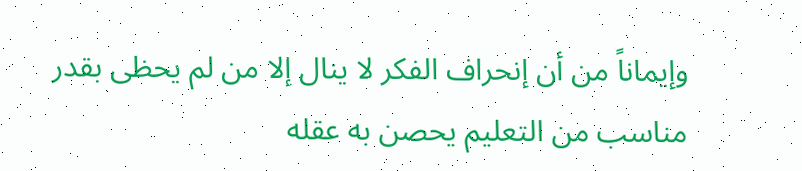وإيماناً من أن إنحراف الفكر لا ينال إلا من لم يحظى بقدر مناسب من التعليم يحصن به عقله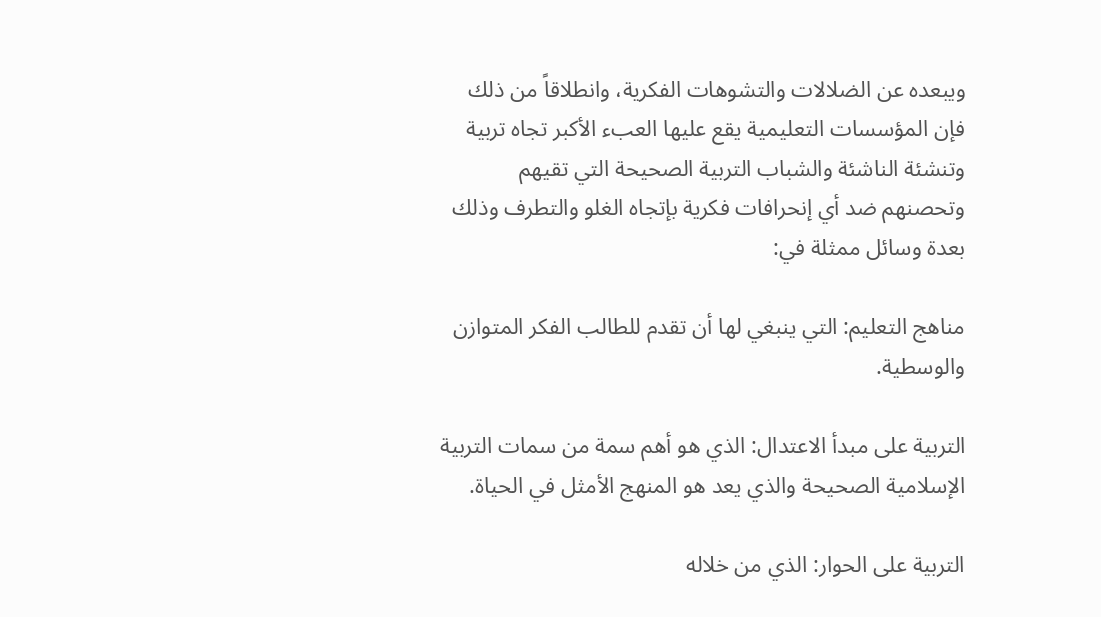ويبعده عن الضلالات والتشوهات الفكرية، وانطلاقاً من ذلك فإن المؤسسات التعليمية يقع عليها العبء الأكبر تجاه تربية وتنشئة الناشئة والشباب التربية الصحيحة التي تقيهم وتحصنهم ضد أي إنحرافات فكرية بإتجاه الغلو والتطرف وذلك بعدة وسائل ممثلة في:

مناهج التعليم: التي ينبغي لها أن تقدم للطالب الفكر المتوازن والوسطية.

التربية على مبدأ الاعتدال: الذي هو أهم سمة من سمات التربية الإسلامية الصحيحة والذي يعد هو المنهج الأمثل في الحياة.

التربية على الحوار: الذي من خلاله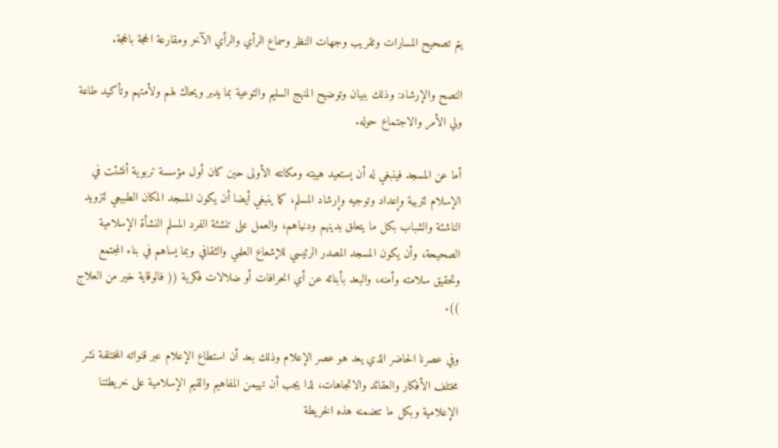يتم تصحيح المسارات وتقريب وجهات النظر وسماع الرأي والرأي الآخر ومقارعة الحجة بالحجة.

النصح والإرشاد: وذلك ببيان وتوضيح المنهج السليم والتوعية بما يدبر ويحاك لهم ولأمتهم وتأكيد طاعة ولي الأمر والاجتماع حوله.

أما عن المسجد فينبغي له أن يستعيد هيبته ومكانته الأولى حين كان أول مؤسسة تربوية أنشئت في الإسلام لتربية وإعداد وتوجيه وإرشاد المسلم، كما ينبغي أيضا أن يكون المسجد المكان الطبيعي لتزويد الناشئة والشباب بكل ما يتعلق بدينهم ودنياهم، والعمل على تنشئة الفرد المسلم النشأة الإسلامية الصحيحة، وأن يكون المسجد المصدر الرئيسي للإشعاع العلمي والثقافي وبما يساهم في بناء المجتمع وتحقيق سلامته وأمنه، والبعد بأبنائه عن أي انحرافات أو ضلالات فكرية (( فالوقاية خير من العلاج )).

وفي عصرنا الحاضر الذي يعد هو عصر الإعلام وذلك بعد أن استطاع الإعلام عبر قنواته المختلفة نشر مختلف الأفكار والعقائد والاتجاهات، لذا يجب أن تهيمن المفاهيم والقيم الإسلامية على خريطتنا الإعلامية وبكل ما تتضمنه هذه الخريطة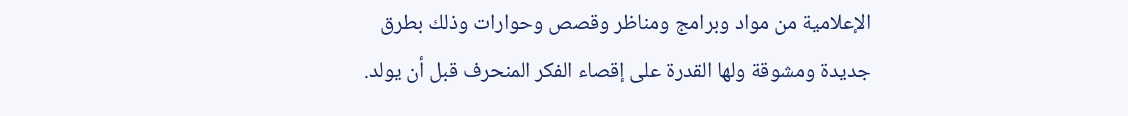الإعلامية من مواد وبرامج ومناظر وقصص وحوارات وذلك بطرق جديدة ومشوقة ولها القدرة على إقصاء الفكر المنحرف قبل أن يولد.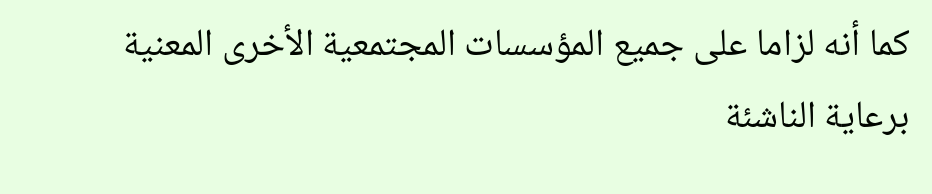كما أنه لزاما على جميع المؤسسات المجتمعية الأخرى المعنية برعاية الناشئة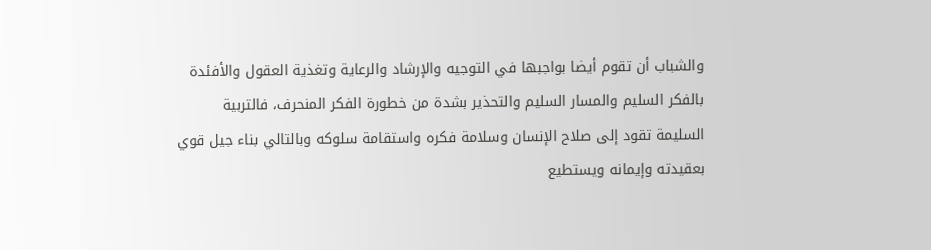والشباب أن تقوم أيضا بواجبها في التوجيه والإرشاد والرعاية وتغذية العقول والأفئدة بالفكر السليم والمسار السليم والتحذير بشدة من خطورة الفكر المنحرف، فالتربية السليمة تقود إلى صلاح الإنسان وسلامة فكره واستقامة سلوكه وبالتالي بناء جيل قوي بعقيدته وإيمانه ويستطيع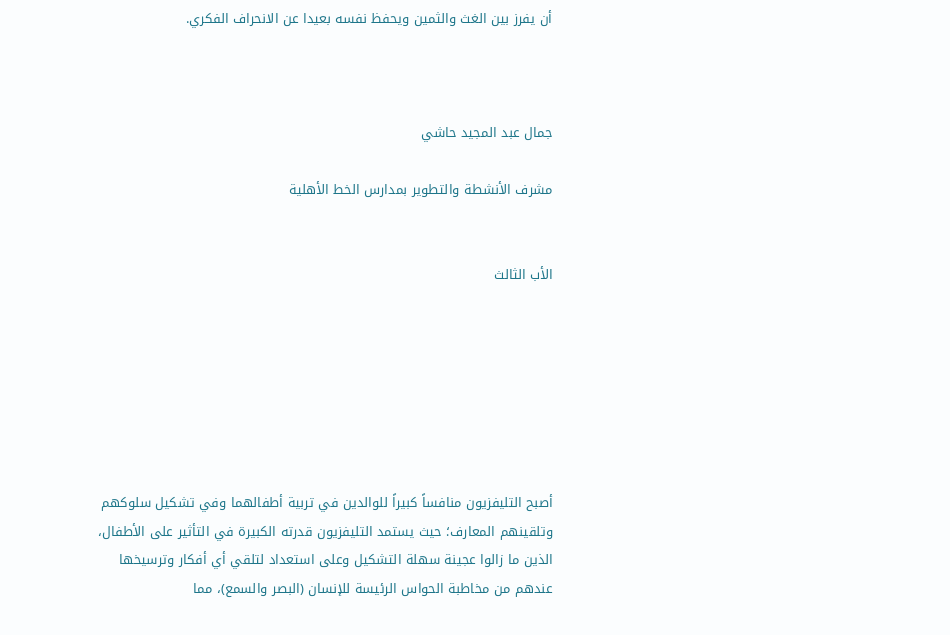أن يفرز بين الغث والثمين ويحفظ نفسه بعيدا عن الانحراف الفكري.



جمال عبد المجيد حاشي

مشرف الأنشطة والتطوير بمدارس الخط الأهلية


الأب الثالث







أصبح التليفزيون منافساً كبيراً للوالدين في تربية أطفالهما وفي تشكيل سلوكهم وتلقينهم المعارف؛ حيث يستمد التليفزيون قدرته الكبيرة في التأثير على الأطفال، الذين ما زالوا عجينة سهلة التشكيل وعلى استعداد لتلقي أي أفكار وترسيخها عندهم من مخاطبة الحواس الرئيسة للإنسان (البصر والسمع)، مما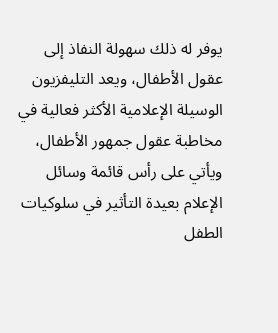يوفر له ذلك سهولة النفاذ إلى عقول الأطفال، ويعد التليفزيون الوسيلة الإعلامية الأكثر فعالية في مخاطبة عقول جمهور الأطفال، ويأتي على رأس قائمة وسائل الإعلام بعيدة التأثير في سلوكيات الطفل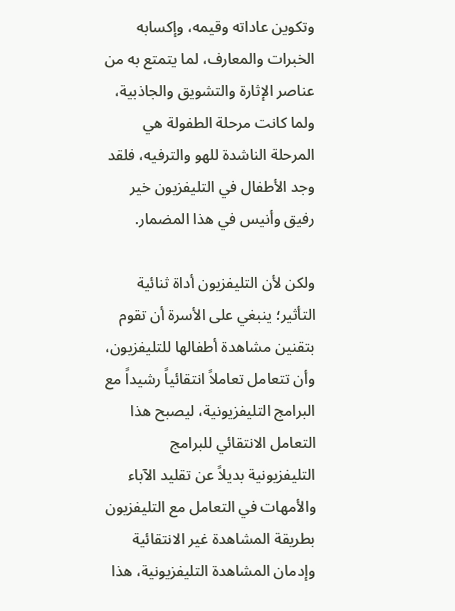وتكوين عاداته وقيمه، وإكسابه الخبرات والمعارف، لما يتمتع به من عناصر الإثارة والتشويق والجاذبية، ولما كانت مرحلة الطفولة هي المرحلة الناشدة للهو والترفيه، فلقد وجد الأطفال في التليفزيون خير رفيق وأنيس في هذا المضمار.

ولكن لأن التليفزيون أداة ثنائية التأثير؛ ينبغي على الأسرة أن تقوم بتقنين مشاهدة أطفالها للتليفزيون، وأن تتعامل تعاملاً انتقائياً رشيداً مع البرامج التليفزيونية، ليصبح هذا التعامل الانتقائي للبرامج التليفزيونية بديلاً عن تقليد الآباء والأمهات في التعامل مع التليفزيون بطريقة المشاهدة غير الانتقائية وإدمان المشاهدة التليفزيونية، هذا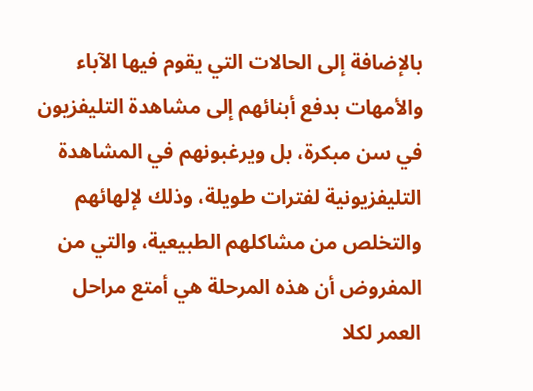بالإضافة إلى الحالات التي يقوم فيها الآباء والأمهات بدفع أبنائهم إلى مشاهدة التليفزيون في سن مبكرة، بل ويرغبونهم في المشاهدة التليفزيونية لفترات طويلة، وذلك لإلهائهم والتخلص من مشاكلهم الطبيعية، والتي من المفروض أن هذه المرحلة هي أمتع مراحل العمر لكلا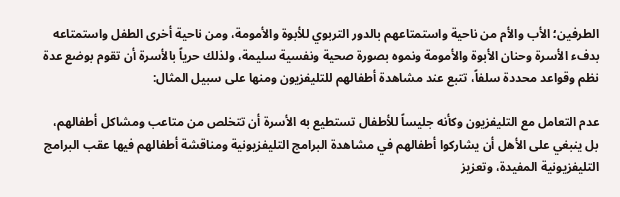الطرفين؛ الأب والأم من ناحية واستمتاعهم بالدور التربوي للأبوة والأمومة، ومن ناحية أخرى الطفل واستمتاعه بدفء الأسرة وحنان الأبوة والأمومة ونموه بصورة صحية ونفسية سليمة، ولذلك حرياً بالأسرة أن تقوم بوضع عدة نظم وقواعد محددة سلفاً، تتبع عند مشاهدة أطفالهم للتليفزيون ومنها على سبيل المثال:

عدم التعامل مع التليفزيون وكأنه جليساً للأطفال تستطيع به الأسرة أن تتخلص من متاعب ومشاكل أطفالهم، بل ينبغي على الأهل أن يشاركوا أطفالهم في مشاهدة البرامج التليفزيونية ومناقشة أطفالهم فيها عقب البرامج التليفزيونية المفيدة، وتعزيز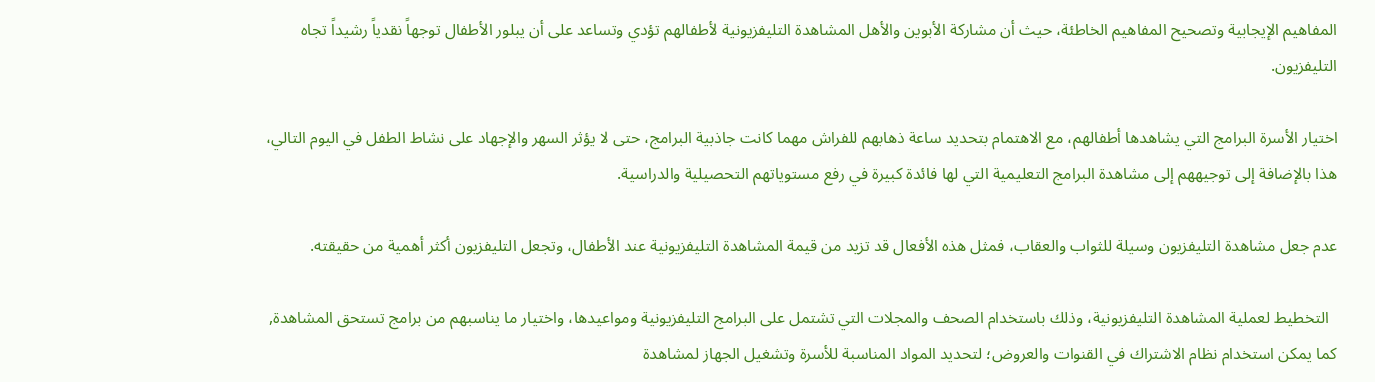المفاهيم الإيجابية وتصحيح المفاهيم الخاطئة، حيث أن مشاركة الأبوين والأهل المشاهدة التليفزيونية لأطفالهم تؤدي وتساعد على أن يبلور الأطفال توجهاً نقدياً رشيداً تجاه التليفزيون.

اختيار الأسرة البرامج التي يشاهدها أطفالهم، مع الاهتمام بتحديد ساعة ذهابهم للفراش مهما كانت جاذبية البرامج، حتى لا يؤثر السهر والإجهاد على نشاط الطفل في اليوم التالي، هذا بالإضافة إلى توجيههم إلى مشاهدة البرامج التعليمية التي لها فائدة كبيرة في رفع مستوياتهم التحصيلية والدراسية.

عدم جعل مشاهدة التليفزيون وسيلة للثواب والعقاب، فمثل هذه الأفعال قد تزيد من قيمة المشاهدة التليفزيونية عند الأطفال، وتجعل التليفزيون أكثر أهمية من حقيقته.

  التخطيط لعملية المشاهدة التليفزيونية، وذلك باستخدام الصحف والمجلات التي تشتمل على البرامج التليفزيونية ومواعيدها، واختيار ما يناسبهم من برامج تستحق المشاهدة, كما يمكن استخدام نظام الاشتراك في القنوات والعروض؛ لتحديد المواد المناسبة للأسرة وتشغيل الجهاز لمشاهدة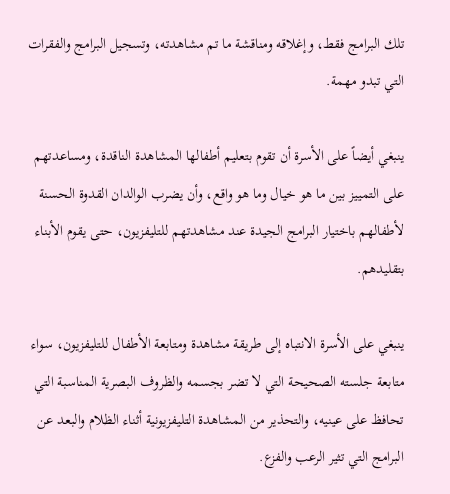تلك البرامج فقط، وإغلاقه ومناقشة ما تم مشاهدته، وتسجيل البرامج والفقرات التي تبدو مهمة.

ينبغي أيضاً على الأسرة أن تقوم بتعليم أطفالها المشاهدة الناقدة، ومساعدتهم على التمييز بين ما هو خيال وما هو واقع، وأن يضرب الوالدان القدوة الحسنة لأطفالهم باختيار البرامج الجيدة عند مشاهدتهم للتليفزيون، حتى يقوم الأبناء بتقليدهم.

ينبغي على الأسرة الانتباه إلى طريقة مشاهدة ومتابعة الأطفال للتليفزيون، سواء متابعة جلسته الصحيحة التي لا تضر بجسمه والظروف البصرية المناسبة التي تحافظ على عينيه، والتحذير من المشاهدة التليفزيونية أثناء الظلام والبعد عن البرامج التي تثير الرعب والفزع.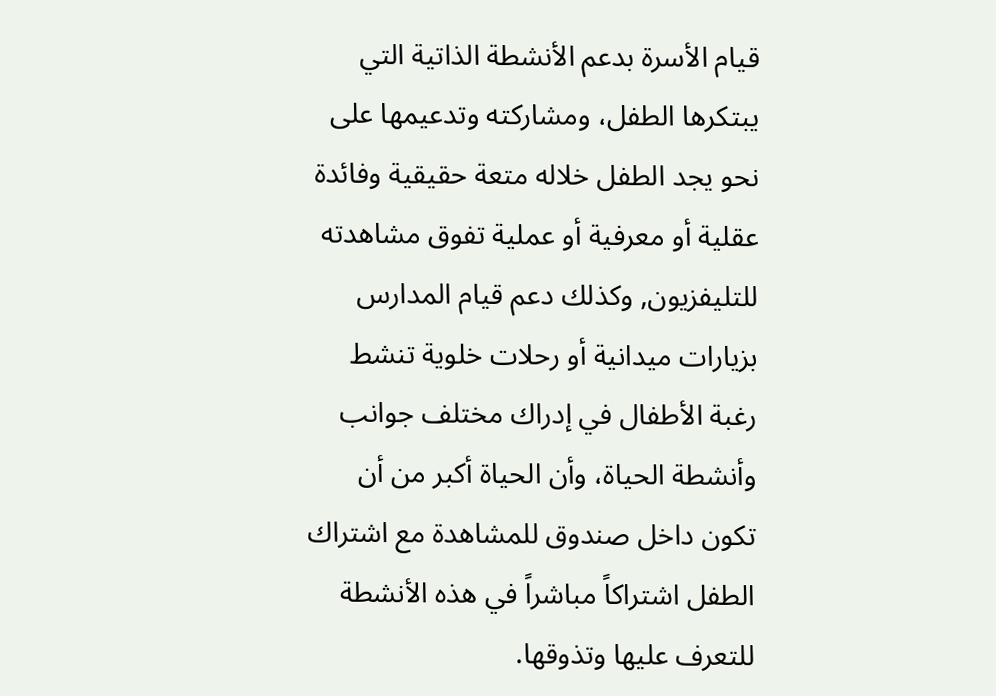قيام الأسرة بدعم الأنشطة الذاتية التي يبتكرها الطفل، ومشاركته وتدعيمها على نحو يجد الطفل خلاله متعة حقيقية وفائدة عقلية أو معرفية أو عملية تفوق مشاهدته للتليفزيون, وكذلك دعم قيام المدارس بزيارات ميدانية أو رحلات خلوية تنشط رغبة الأطفال في إدراك مختلف جوانب وأنشطة الحياة، وأن الحياة أكبر من أن تكون داخل صندوق للمشاهدة مع اشتراك الطفل اشتراكاً مباشراً في هذه الأنشطة للتعرف عليها وتذوقها.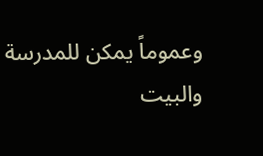وعموماً يمكن للمدرسة والبيت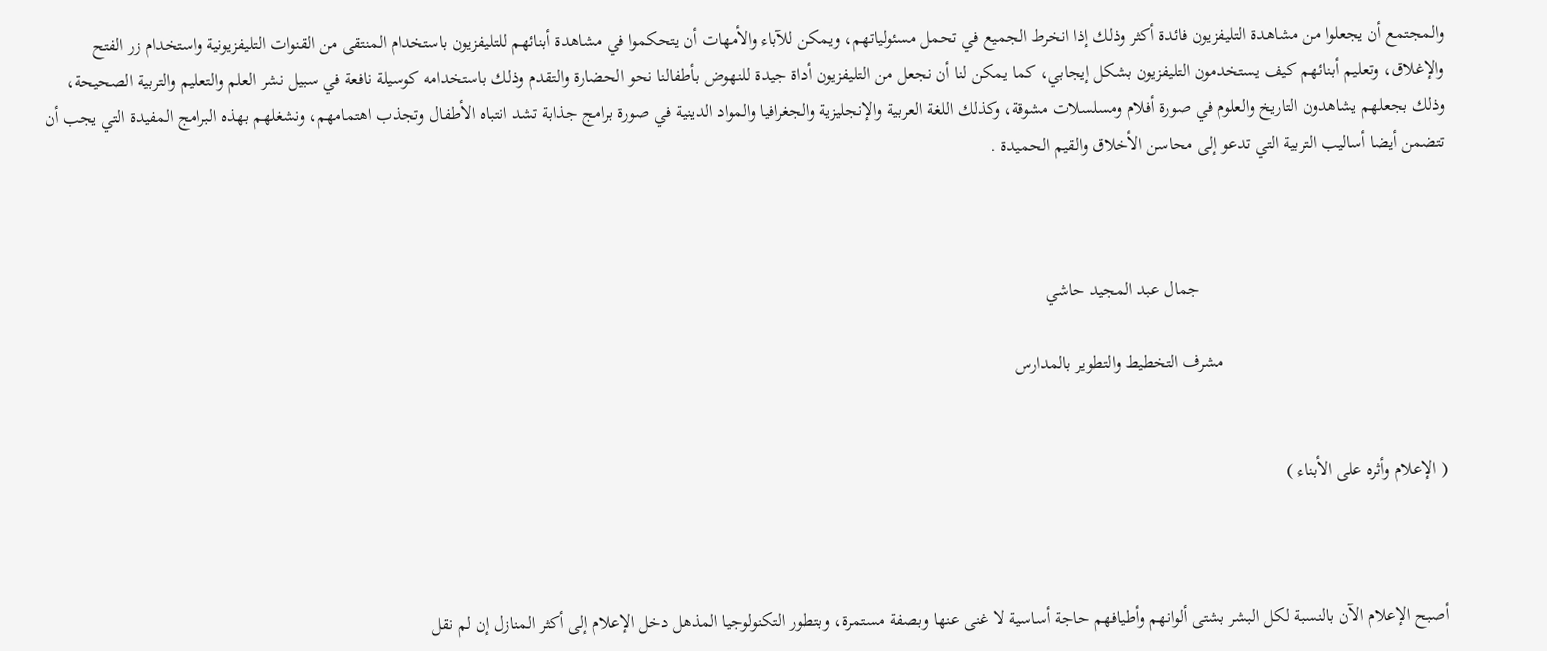والمجتمع أن يجعلوا من مشاهدة التليفزيون فائدة أكثر وذلك إذا انخرط الجميع في تحمل مسئولياتهم، ويمكن للآباء والأمهات أن يتحكموا في مشاهدة أبنائهم للتليفزيون باستخدام المنتقى من القنوات التليفزيونية واستخدام زر الفتح والإغلاق، وتعليم أبنائهم كيف يستخدمون التليفزيون بشكل إيجابي، كما يمكن لنا أن نجعل من التليفزيون أداة جيدة للنهوض بأطفالنا نحو الحضارة والتقدم وذلك باستخدامه كوسيلة نافعة في سبيل نشر العلم والتعليم والتربية الصحيحة، وذلك بجعلهم يشاهدون التاريخ والعلوم في صورة أفلام ومسلسلات مشوقة، وكذلك اللغة العربية والإنجليزية والجغرافيا والمواد الدينية في صورة برامج جذابة تشد انتباه الأطفال وتجذب اهتمامهم، ونشغلهم بهذه البرامج المفيدة التي يجب أن تتضمن أيضا أساليب التربية التي تدعو إلى محاسن الأخلاق والقيم الحميدة .



                                                      جمال عبد المجيد حاشي

                                                 مشرف التخطيط والتطوير بالمدارس


( الإعلام وأثره على الأبناء )



أصبح الإعلام الآن بالنسبة لكل البشر بشتى ألوانهم وأطيافهم حاجة أساسية لا غنى عنها وبصفة مستمرة، وبتطور التكنولوجيا المذهل دخل الإعلام إلى أكثر المنازل إن لم نقل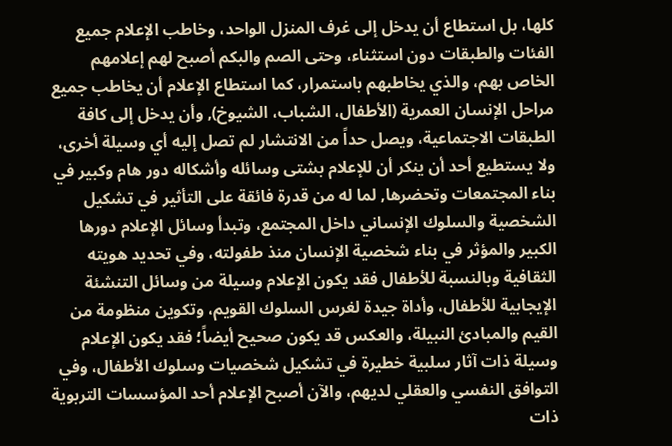كلها، بل استطاع أن يدخل إلى غرف المنزل الواحد، وخاطب الإعلام جميع الفئات والطبقات دون استثناء، وحتى الصم والبكم أصبح لهم إعلامهم الخاص بهم، والذي يخاطبهم باستمرار، كما استطاع الإعلام أن يخاطب جميع مراحل الإنسان العمرية (الأطفال، الشباب، الشيوخ), وأن يدخل إلى كافة الطبقات الاجتماعية، ويصل حداً من الانتشار لم تصل إليه أي وسيلة أخرى، ولا يستطيع أحد أن ينكر أن للإعلام بشتى وسائله وأشكاله دور هام وكبير في بناء المجتمعات وتحضرها, لما له من قدرة فائقة على التأثير في تشكيل الشخصية والسلوك الإنساني داخل المجتمع، وتبدأ وسائل الإعلام دورها الكبير والمؤثر في بناء شخصية الإنسان منذ طفولته، وفي تحديد هويته الثقافية وبالنسبة للأطفال فقد يكون الإعلام وسيلة من وسائل التنشئة الإيجابية للأطفال، وأداة جيدة لغرس السلوك القويم، وتكوين منظومة من القيم والمبادئ النبيلة، والعكس قد يكون صحيح أيضاً؛ فقد يكون الإعلام وسيلة ذات آثار سلبية خطيرة في تشكيل شخصيات وسلوك الأطفال، وفي التوافق النفسي والعقلي لديهم، والآن أصبح الإعلام أحد المؤسسات التربوية ذات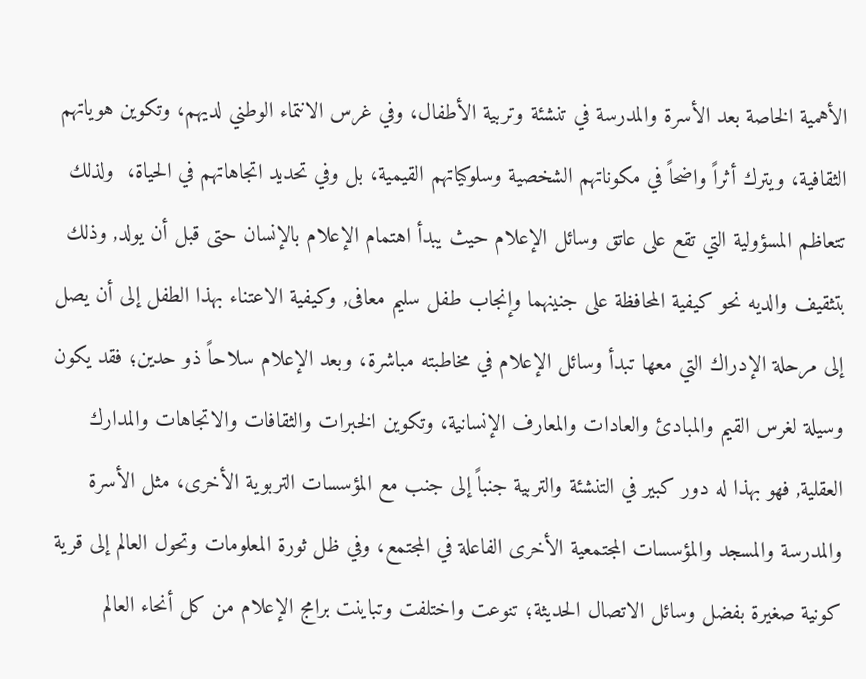الأهمية الخاصة بعد الأسرة والمدرسة في تنشئة وتربية الأطفال، وفي غرس الانتماء الوطني لديهم، وتكوين هوياتهم الثقافية، ويترك أثراً واضحاً في مكوناتهم الشخصية وسلوكياتهم القيمية، بل وفي تحديد اتجاهاتهم في الحياة،  ولذلك تتعاظم المسؤولية التي تقع على عاتق وسائل الإعلام حيث يبدأ اهتمام الإعلام بالإنسان حتى قبل أن يولد, وذلك بتثقيف والديه نحو كيفية المحافظة على جنينهما وإنجاب طفل سليم معافى, وكيفية الاعتناء بهذا الطفل إلى أن يصل إلى مرحلة الإدراك التي معها تبدأ وسائل الإعلام في مخاطبته مباشرة، وبعد الإعلام سلاحاً ذو حدين؛ فقد يكون وسيلة لغرس القيم والمبادئ والعادات والمعارف الإنسانية، وتكوين الخبرات والثقافات والاتجاهات والمدارك العقلية, فهو بهذا له دور كبير في التنشئة والتربية جنباً إلى جنب مع المؤسسات التربوية الأخرى، مثل الأسرة والمدرسة والمسجد والمؤسسات المجتمعية الأخرى الفاعلة في المجتمع، وفي ظل ثورة المعلومات وتحول العالم إلى قرية كونية صغيرة بفضل وسائل الاتصال الحديثة؛ تنوعت واختلفت وتباينت برامج الإعلام من كل أنحاء العالم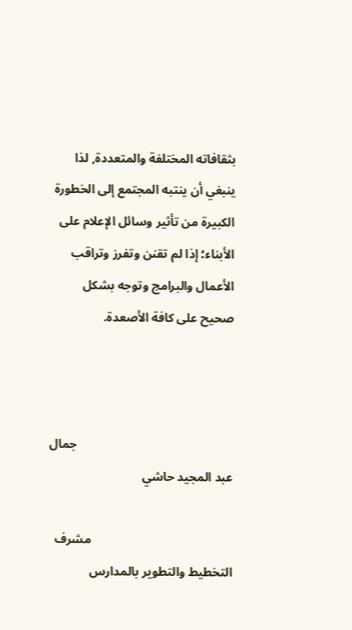بثقافاته المختلفة والمتعددة, لذا ينبغي أن ينتبه المجتمع إلى الخطورة الكبيرة من تأثير وسائل الإعلام على الأبناء؛ إذا لم تقنن وتفرز وتراقب الأعمال والبرامج وتوجه بشكل صحيح على كافة الأصعدة.



                                                  جمال عبد المجيد حاشي

                                             مشرف التخطيط والتطوير بالمدارس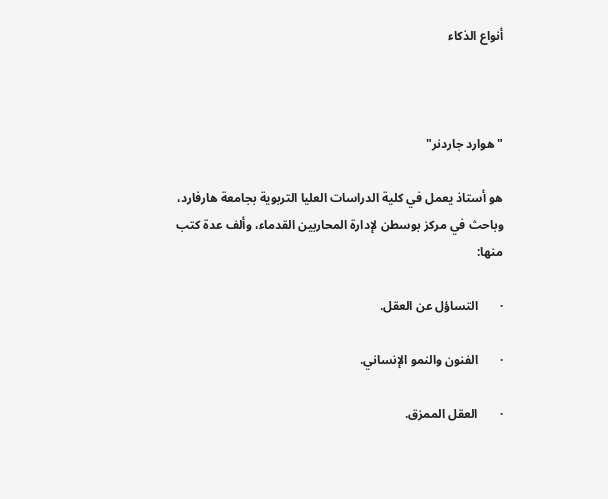أنواع الذكاء



"هوارد جاردنر"

هو أستاذ يعمل في كلية الدراسات العليا التربوية بجامعة هارفارد، وباحث في مركز بوسطن لإدارة المحاربين القدماء، وألف عدة كتب منها:

·       التساؤل عن العقل.

·       الفنون والنمو الإنساني.

·       العقل الممزق.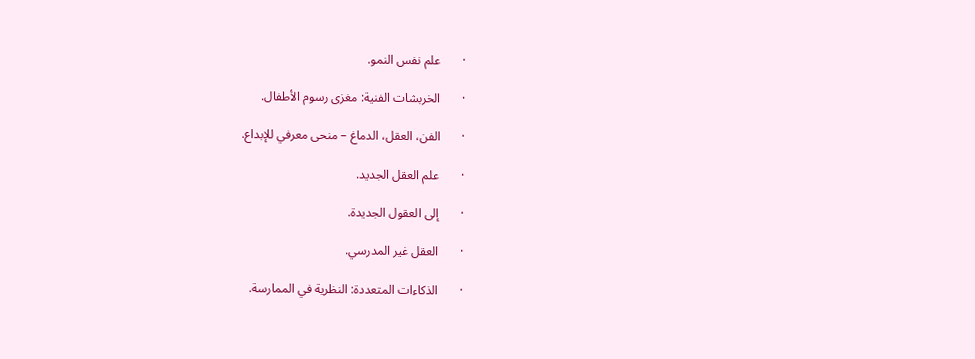·       علم نفس النمو.

·       الخربشات الفنية: مغزى رسوم الأطفال.

·       الفن، العقل، الدماغ – منحى معرفي للإبداع.

·       علم العقل الجديد.

·       إلى العقول الجديدة.

·       العقل غير المدرسي.

·       الذكاءات المتعددة: النظرية في الممارسة.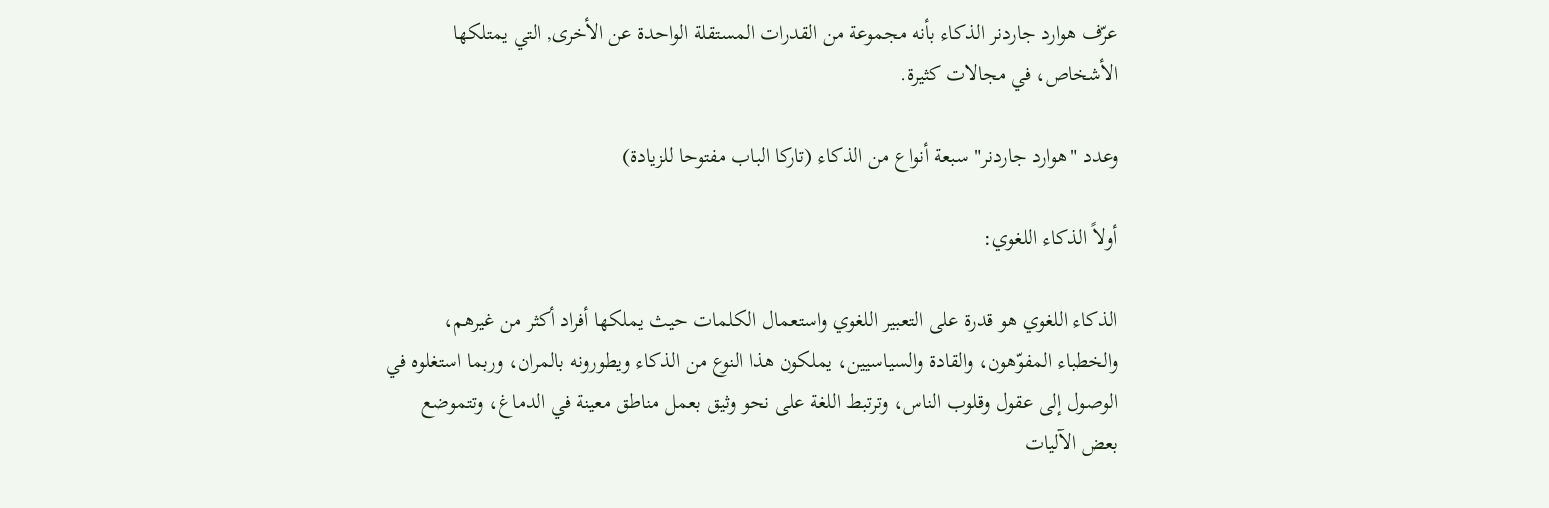عرّف هوارد جاردنر الذكاء بأنه مجموعة من القدرات المستقلة الواحدة عن الأخرى, التي يمتلكها الأشخاص، في مجالات كثيرة.

وعدد "هوارد جاردنر" سبعة أنواع من الذكاء (تاركا الباب مفتوحا للزيادة)

أولاً الذكاء اللغوي:

الذكاء اللغوي هو قدرة على التعبير اللغوي واستعمال الكلمات حيث يملكها أفراد أكثر من غيرهم، والخطباء المفوّهون، والقادة والسياسيين، يملكون هذا النوع من الذكاء ويطورونه بالمران، وربما استغلوه في الوصول إلى عقول وقلوب الناس، وترتبط اللغة على نحو وثيق بعمل مناطق معينة في الدماغ، وتتموضع بعض الآليات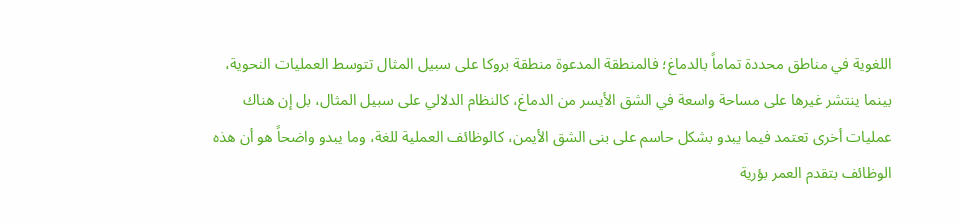اللغوية في مناطق محددة تماماً بالدماغ؛ فالمنطقة المدعوة منطقة بروكا على سبيل المثال تتوسط العمليات النحوية، بينما ينتشر غيرها على مساحة واسعة في الشق الأيسر من الدماغ، كالنظام الدلالي على سبيل المثال، بل إن هناك عمليات أخرى تعتمد فيما يبدو بشكل حاسم على بنى الشق الأيمن، كالوظائف العملية للغة، وما يبدو واضحاً هو أن هذه الوظائف بتقدم العمر بؤرية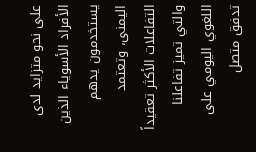على نحو متزايد لدى الأفراد الأسوياء الذين يستخدمون يدهم اليمنى، وتعتمد التفاعلات الأكثر تعقيداً والتي تميز تفاعلنا اللغوي اليومي على تدفق متصل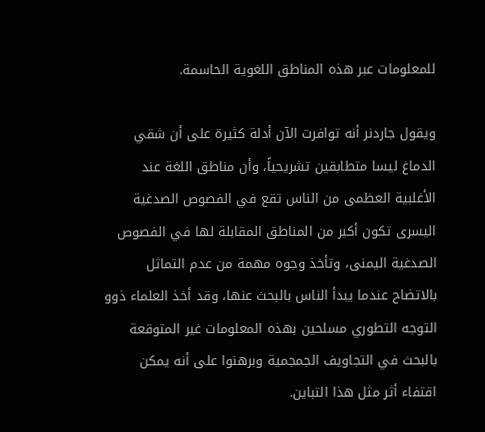للمعلومات عبر هذه المناطق اللغوية الحاسمة.

ويقول جاردنر أنه توافرت الآن أدلة كثيرة على أن شقي الدماغ ليسا متطابقين تشريحياً، وأن مناطق اللغة عند الأغلبية العظمى من الناس تقع في الفصوص الصدغية اليسرى تكون أكبر من المناطق المقابلة لها في الفصوص الصدغية اليمنى، وتأخذ وجوه مهمة من عدم التماثل بالاتضاح عندما يبدأ الناس بالبحث عنها، وقد أخذ العلماء ذوو التوجه التطوري مسلحين بهذه المعلومات غير المتوقعة بالبحث في التجاويف الجمجمية وبرهنوا على أنه يمكن اقتفاء أثر مثل هذا التباين.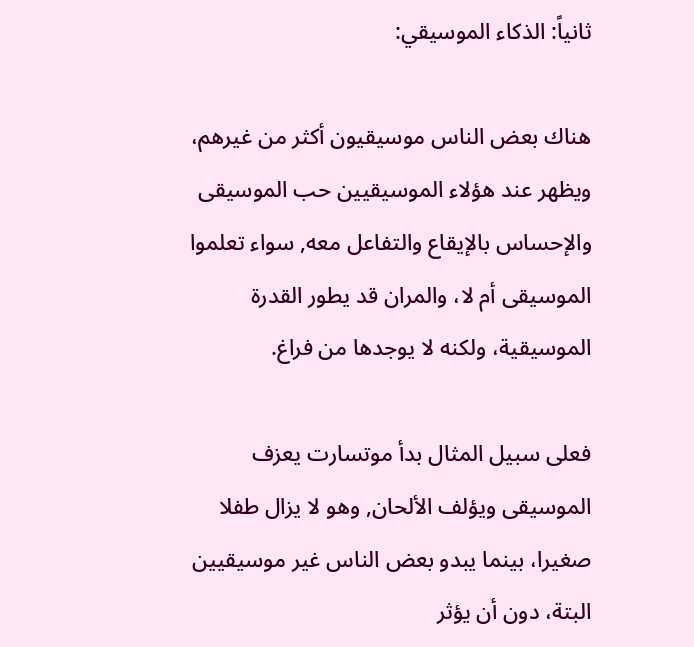ثانياً: الذكاء الموسيقي:

هناك بعض الناس موسيقيون أكثر من غيرهم، ويظهر عند هؤلاء الموسيقيين حب الموسيقى والإحساس بالإيقاع والتفاعل معه, سواء تعلموا الموسيقى أم لا، والمران قد يطور القدرة الموسيقية، ولكنه لا يوجدها من فراغ.

فعلى سبيل المثال بدأ موتسارت يعزف الموسيقى ويؤلف الألحان, وهو لا يزال طفلا صغيرا، بينما يبدو بعض الناس غير موسيقيين البتة، دون أن يؤثر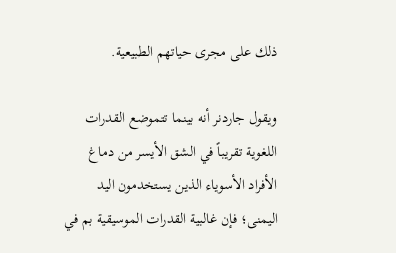ذلك على مجرى حياتهم الطبيعية.

ويقول جاردنر أنه بينما تتموضع القدرات اللغوية تقريباً في الشق الأيسر من دماغ الأفراد الأسوياء الذين يستخدمون اليد اليمنى؛ فإن غالبية القدرات الموسيقية بم في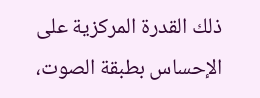ذلك القدرة المركزية على الإحساس بطبقة الصوت،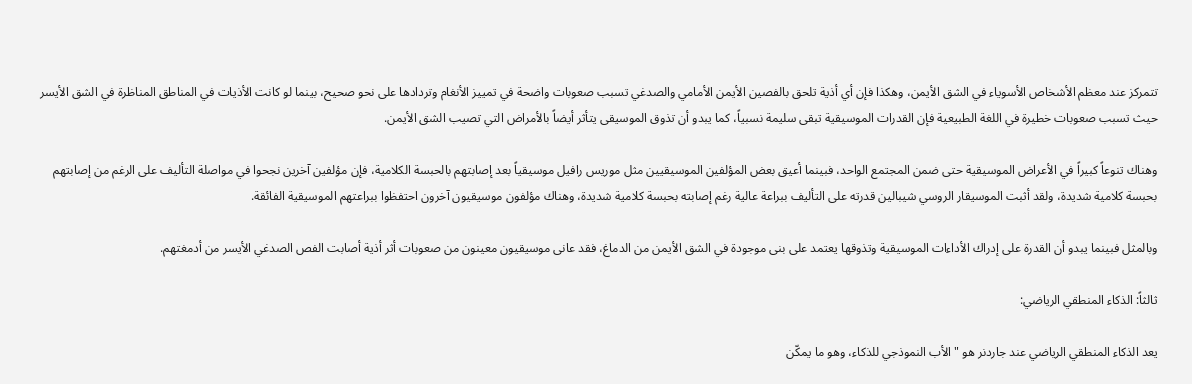تتمركز عند معظم الأشخاص الأسوياء في الشق الأيمن، وهكذا فإن أي أذية تلحق بالفصين الأيمن الأمامي والصدغي تسبب صعوبات واضحة في تمييز الأنغام وتردادها على نحو صحيح، بينما لو كانت الأذيات في المناطق المناظرة في الشق الأيسر حيث تسبب صعوبات خطيرة في اللغة الطبيعية فإن القدرات الموسيقية تبقى سليمة نسبياً، كما يبدو أن تذوق الموسيقى يتأثر أيضاً بالأمراض التي تصيب الشق الأيمن.

وهناك تنوعاً كبيراً في الأعراض الموسيقية حتى ضمن المجتمع الواحد، فبينما أعيق بعض المؤلفين الموسيقيين مثل موريس رافيل موسيقياً بعد إصابتهم بالحبسة الكلامية، فإن مؤلفين آخرين نجحوا في مواصلة التأليف على الرغم من إصابتهم بحبسة كلامية شديدة، ولقد أثبت الموسيقار الروسي شيبالين قدرته على التأليف ببراعة عالية رغم إصابته بحبسة كلامية شديدة، وهناك مؤلفون موسيقيون آخرون احتفظوا ببراعتهم الموسيقية الفائقة.

وبالمثل فبينما يبدو أن القدرة على إدراك الأداءات الموسيقية وتذوقها يعتمد على بنى موجودة في الشق الأيمن من الدماغ، فقد عانى موسيقيون معينون من صعوبات أثر أذية أصابت الفص الصدغي الأيسر من أدمغتهم.

ثالثاً: الذكاء المنطقي الرياضي:

يعد الذكاء المنطقي الرياضي عند جاردنر هو "الأب النموذجي للذكاء، وهو ما يمكّن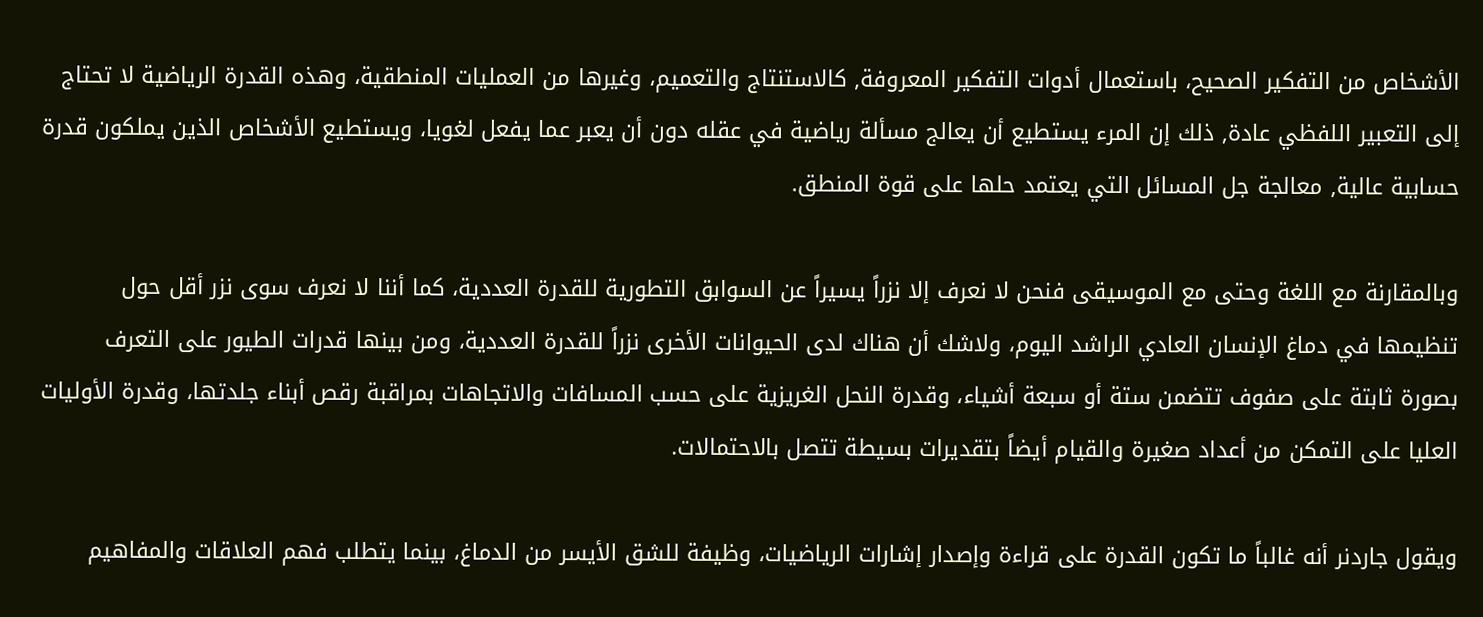الأشخاص من التفكير الصحيح، باستعمال أدوات التفكير المعروفة, كالاستنتاج والتعميم، وغيرها من العمليات المنطقية، وهذه القدرة الرياضية لا تحتاج إلى التعبير اللفظي عادة, ذلك إن المرء يستطيع أن يعالج مسألة رياضية في عقله دون أن يعبر عما يفعل لغويا، ويستطيع الأشخاص الذين يملكون قدرة حسابية عالية, معالجة جل المسائل التي يعتمد حلها على قوة المنطق.

وبالمقارنة مع اللغة وحتى مع الموسيقى فنحن لا نعرف إلا نزراً يسيراً عن السوابق التطورية للقدرة العددية، كما أننا لا نعرف سوى نزر أقل حول تنظيمها في دماغ الإنسان العادي الراشد اليوم، ولاشك أن هناك لدى الحيوانات الأخرى نزراً للقدرة العددية، ومن بينها قدرات الطيور على التعرف بصورة ثابتة على صفوف تتضمن ستة أو سبعة أشياء، وقدرة النحل الغريزية على حسب المسافات والاتجاهات بمراقبة رقص أبناء جلدتها، وقدرة الأوليات العليا على التمكن من أعداد صغيرة والقيام أيضاً بتقديرات بسيطة تتصل بالاحتمالات.

ويقول جاردنر أنه غالباً ما تكون القدرة على قراءة وإصدار إشارات الرياضيات، وظيفة للشق الأيسر من الدماغ، بينما يتطلب فهم العلاقات والمفاهيم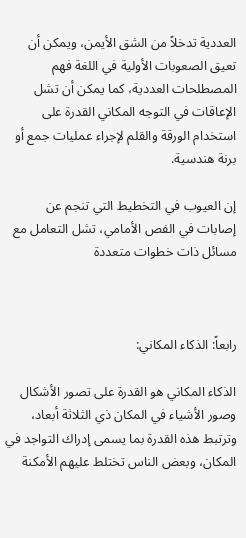العددية تدخلاً من الشق الأيمن، ويمكن أن تعيق الصعوبات الأولية في اللغة فهم المصطلحات العددية، كما يمكن أن تشل الإعاقات في التوجه المكاني القدرة على استخدام الورقة والقلم لإجراء عمليات جمع أو برنة هندسية.

إن العيوب في التخطيط التي تنجم عن إصابات في الفص الأمامي، تشل التعامل مع مسائل ذات خطوات متعددة



رابعاً: الذكاء المكاني:

الذكاء المكاني هو القدرة على تصور الأشكال وصور الأشياء في المكان ذي الثلاثة أبعاد، وترتبط هذه القدرة بما يسمى إدراك التواجد في المكان، وبعض الناس تختلط عليهم الأمكنة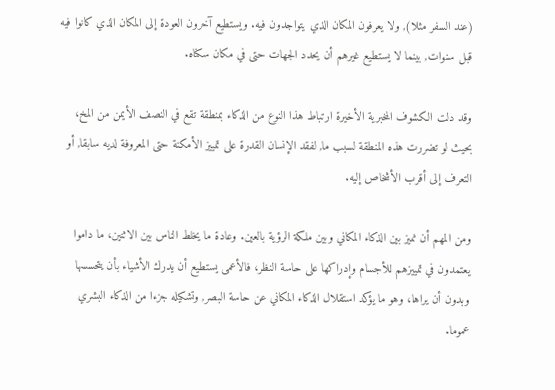(عند السفر مثلا), ولا يعرفون المكان الذي يتواجدون فيه. ويستطيع آخرون العودة إلى المكان الذي كانوا فيه قبل سنوات, بينما لا يستطيع غيرهم أن يحدد الجهات حتى في مكان سكناه.

وقد دلت الكشوف المخبرية الأخيرة ارتباط هذا النوع من الذكاء بمنطقة تقع في النصف الأيمن من المخ، بحيث لو تضررت هذه المنطقة لسبب ما, لفقد الإنسان القدرة على تمييز الأمكنة حتى المعروفة لديه سابقا, أو التعرف إلى أقرب الأشخاص إليه.

ومن المهم أن نميز بين الذكاء المكاني وبين ملكة الرؤية بالعين. وعادة ما يخلط الناس بين الاثنين، ما داموا يعتمدون في تمييزهم للأجسام وإدراكها على حاسة النظر، فالأعمى يستطيع أن يدرك الأشياء بأن يتحسسها وبدون أن يراها، وهو ما يؤكد استقلال الذكاء المكاني عن حاسة البصر, وتشكيله جزءا من الذكاء البشري عموما.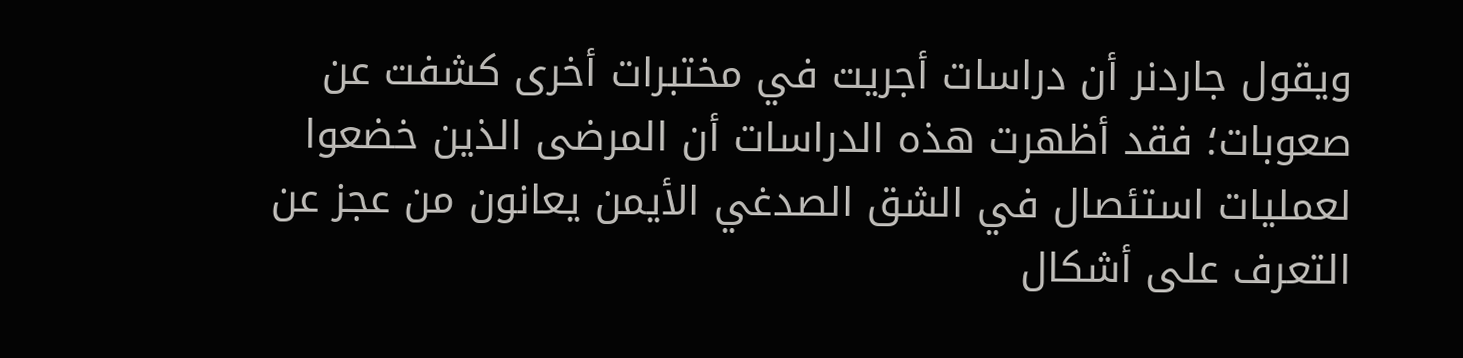ويقول جاردنر أن دراسات أجريت في مختبرات أخرى كشفت عن صعوبات؛ فقد أظهرت هذه الدراسات أن المرضى الذين خضعوا لعمليات استئصال في الشق الصدغي الأيمن يعانون من عجز عن التعرف على أشكال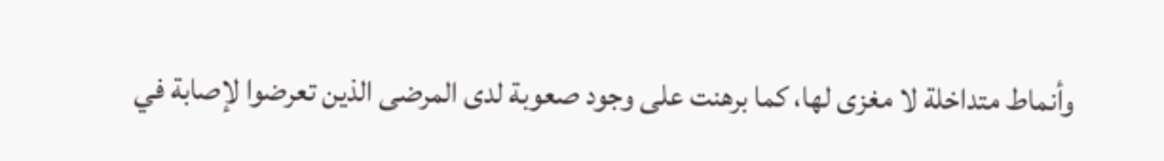وأنماط متداخلة لا مغزى لها، كما برهنت على وجود صعوبة لدى المرضى الذين تعرضوا لإصابة في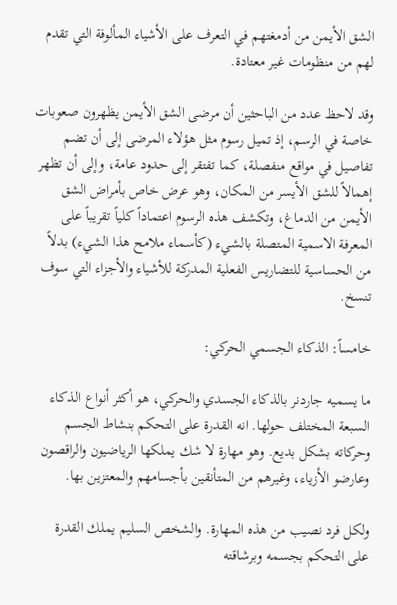الشق الأيمن من أدمغتهم في التعرف على الأشياء المألوفة التي تقدم لهم من منظومات غير معتادة.

وقد لاحظ عدد من الباحثين أن مرضى الشق الأيمن يظهرون صعوبات خاصة في الرسم، إذ تميل رسوم مثل هؤلاء المرضى إلى أن تضم تفاصيل في مواقع منفصلة، كما تفتقر إلى حدود عامة، وإلى أن تظهر إهمالاً للشق الأيسر من المكان، وهو عرض خاص بأمراض الشق الأيمن من الدماغ، وتكشف هذه الرسوم اعتماداً كلياً تقريباً على المعرفة الاسمية المتصلة بالشيء (كأسماء ملامح هذا الشيء) بدلاً من الحساسية للتضاريس الفعلية المدركة للأشياء والأجزاء التي سوف تنسخ.

خامساً: الذكاء الجسمي الحركي:

ما يسميه جاردنر بالذكاء الجسدي والحركي، هو أكثر أنواع الذكاء السبعة المختلف حولها. انه القدرة على التحكم بنشاط الجسم وحركاته بشكل بديع. وهو مهارة لا شك يملكها الرياضيون والراقصون وعارضو الأزياء، وغيرهم من المتأنقين بأجسامهم والمعتزين بها.

ولكل فرد نصيب من هذه المهارة. والشخص السليم يملك القدرة على التحكم بجسمه وبرشاقته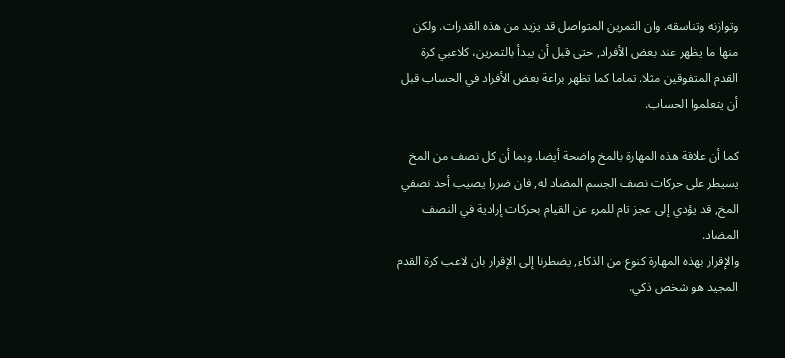وتوازنه وتناسقه. وان التمرين المتواصل قد يزيد من هذه القدرات. ولكن منها ما يظهر عند بعض الأفراد, حتى قبل أن يبدأ بالتمرين، كلاعبي كرة القدم المتفوقين مثلا. تماما كما تظهر براعة بعض الأفراد في الحساب قبل أن يتعلموا الحساب.

كما أن علاقة هذه المهارة بالمخ واضحة أيضا. وبما أن كل نصف من المخ يسيطر على حركات نصف الجسم المضاد له, فان ضررا يصيب أحد نصفي المخ, قد يؤدي إلى عجز تام للمرء عن القيام بحركات إرادية في النصف المضاد.
والإقرار بهذه المهارة كنوع من الذكاء, يضطرنا إلى الإقرار بان لاعب كرة القدم المجيد هو شخص ذكي.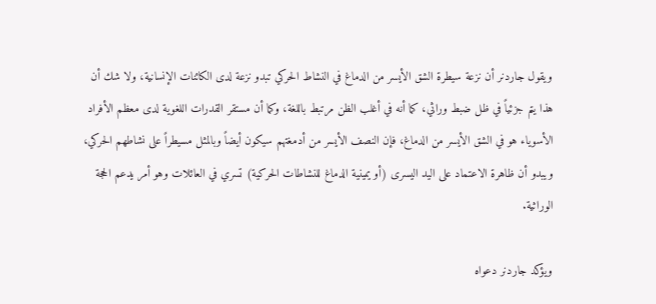ويقول جاردنر أن نزعة سيطرة الشق الأيسر من الدماغ في النشاط الحركي تبدو نزعة لدى الكائنات الإنسانية، ولا شك أن هذا يتم جزئياً في ظل ضبط وراثي، كما أنه في أغلب الظن مرتبط باللغة، وكما أن مستقر القدرات اللغوية لدى معظم الأفراد الأسوياء هو في الشق الأيسر من الدماغ، فإن النصف الأيسر من أدمغتهم سيكون أيضاً وبالمثل مسيطراً على نشاطهم الحركي، ويبدو أن ظاهرة الاعتماد على اليد اليسرى (أو يمينية الدماغ للنشاطات الحركية) تسري في العائلات وهو أمر يدعم الحجة الوراثية.

ويؤكد جاردنر دعواه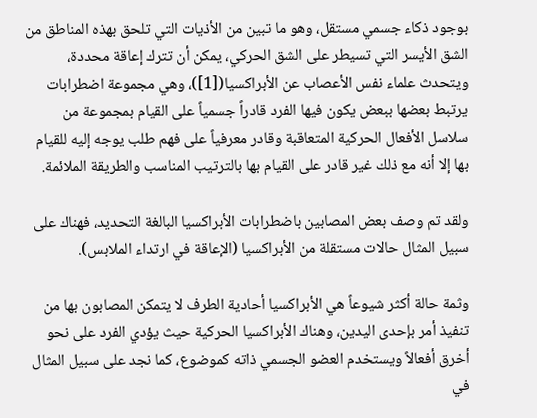بوجود ذكاء جسمي مستقل، وهو ما تبين من الأذيات التي تلحق بهذه المناطق من الشق الأيسر التي تسيطر على الشق الحركي، يمكن أن تترك إعاقة محددة، ويتحدث علماء نفس الأعصاب عن الأبراكسيا([1])، وهي مجموعة اضطرابات يرتبط بعضها ببعض يكون فيها الفرد قادراً جسمياً على القيام بمجموعة من سلاسل الأفعال الحركية المتعاقبة وقادر معرفياً على فهم طلب يوجه إليه للقيام بها إلا أنه مع ذلك غير قادر على القيام بها بالترتيب المناسب والطريقة الملائمة.

ولقد تم وصف بعض المصابين باضطرابات الأبراكسيا البالغة التحديد، فهناك على سبيل المثال حالات مستقلة من الأبراكسيا (الإعاقة في ارتداء الملابس).

وثمة حالة أكثر شيوعاً هي الأبراكسيا أحادية الطرف لا يتمكن المصابون بها من تنفيذ أمر بإحدى اليدين، وهناك الأبراكسيا الحركية حيث يؤدي الفرد على نحو أخرق أفعالاً ويستخدم العضو الجسمي ذاته كموضوع، كما نجد على سبيل المثال في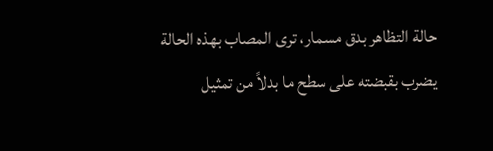حالة التظاهر بدق مسمار، ترى المصاب بهذه الحالة يضرب بقبضته على سطح ما بدلاً من تمثيل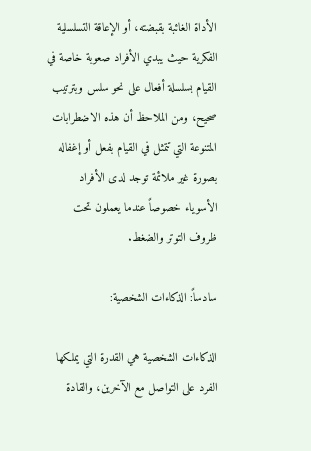الأداة الغائبة بقبضته، أو الإعاقة التسلسلية الفكرية حيث يبدي الأفراد صعوبة خاصة في القيام بسلسلة أفعال على نحو سلس وبترتيب صحيح، ومن الملاحظ أن هذه الاضطرابات المتنوعة التي تتمثل في القيام بفعل أو إغفاله بصورة غير ملائمة توجد لدى الأفراد الأسوياء خصوصاً عندما يعملون تحت ظروف التوتر والضغط.

سادساً: الذكاءات الشخصية:

الذكاءات الشخصية هي القدرة التي يملكها الفرد على التواصل مع الآخرين، والقادة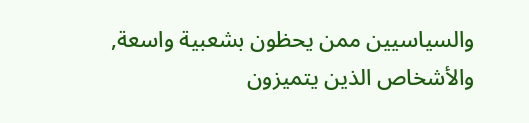والسياسيين ممن يحظون بشعبية واسعة, والأشخاص الذين يتميزون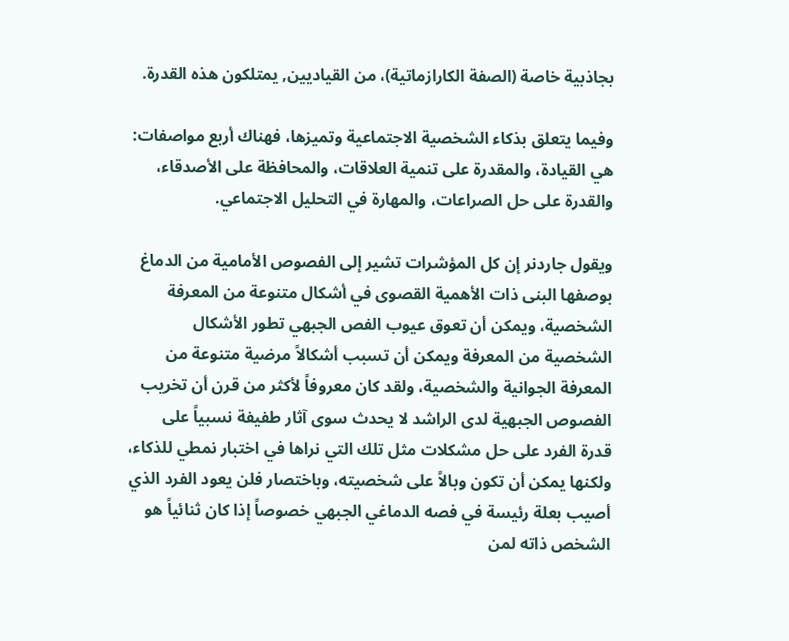بجاذبية خاصة (الصفة الكارازماتية)، من القياديين, يمتلكون هذه القدرة.

وفيما يتعلق بذكاء الشخصية الاجتماعية وتميزها، فهناك أربع مواصفات: هي القيادة، والمقدرة على تنمية العلاقات، والمحافظة على الأصدقاء، والقدرة على حل الصراعات، والمهارة في التحليل الاجتماعي.

ويقول جاردنر إن كل المؤشرات تشير إلى الفصوص الأمامية من الدماغ بوصفها البنى ذات الأهمية القصوى في أشكال متنوعة من المعرفة الشخصية، ويمكن أن تعوق عيوب الفص الجبهي تطور الأشكال الشخصية من المعرفة ويمكن أن تسبب أشكالاً مرضية متنوعة من المعرفة الجوانية والشخصية، ولقد كان معروفاً لأكثر من قرن أن تخريب الفصوص الجبهية لدى الراشد لا يحدث سوى آثار طفيفة نسبياً على قدرة الفرد على حل مشكلات مثل تلك التي نراها في اختبار نمطي للذكاء، ولكنها يمكن أن تكون وبالاً على شخصيته، وباختصار فلن يعود الفرد الذي أصيب بعلة رئيسة في فصه الدماغي الجبهي خصوصاً إذا كان ثنائياً هو الشخص ذاته لمن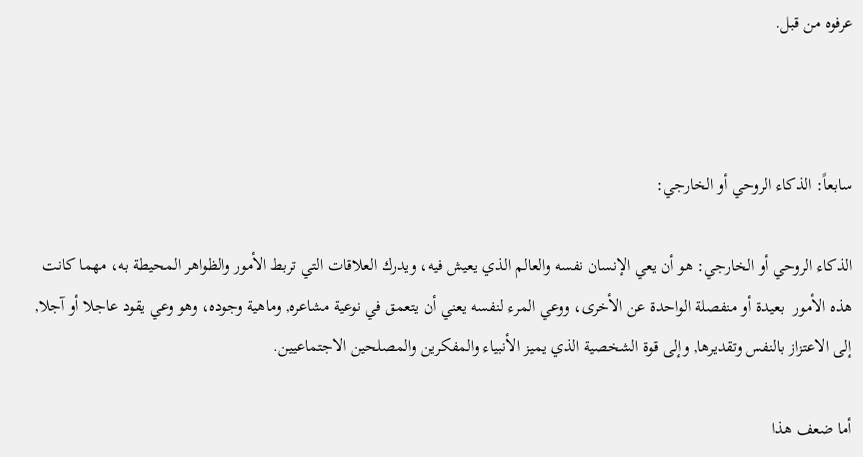عرفوه من قبل.



سابعاً: الذكاء الروحي أو الخارجي:

الذكاء الروحي أو الخارجي: هو أن يعي الإنسان نفسه والعالم الذي يعيش فيه، ويدرك العلاقات التي تربط الأمور والظواهر المحيطة به، مهما كانت هذه الأمور  بعيدة أو منفصلة الواحدة عن الأخرى، ووعي المرء لنفسه يعني أن يتعمق في نوعية مشاعره, وماهية وجوده، وهو وعي يقود عاجلا أو آجلا, إلى الاعتزاز بالنفس وتقديرها, وإلى قوة الشخصية الذي يميز الأنبياء والمفكرين والمصلحين الاجتماعيين.

أما ضعف هذا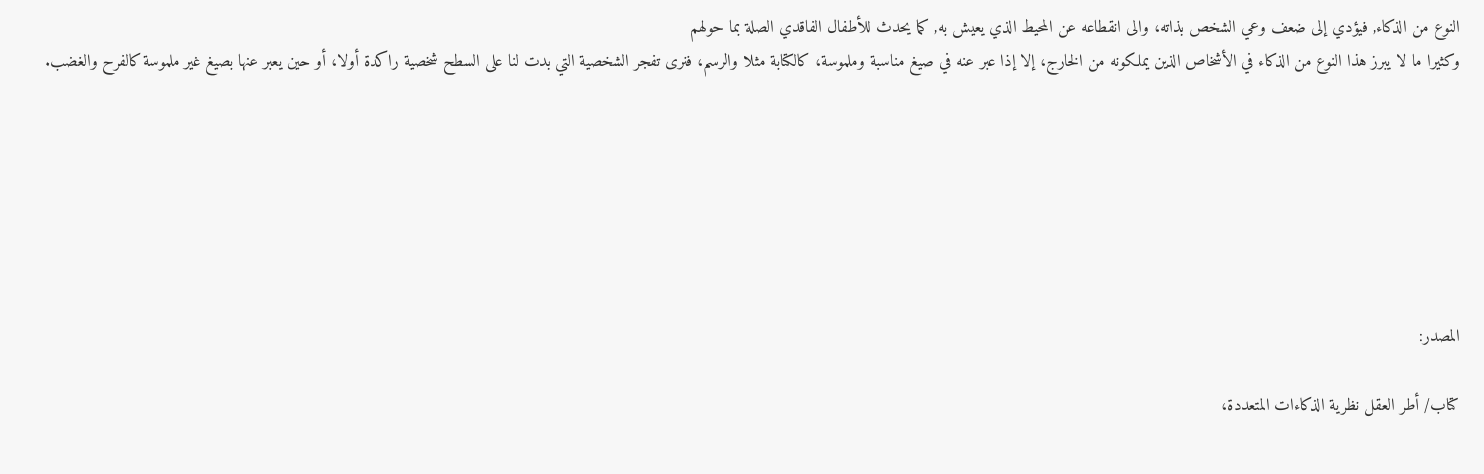النوع من الذكاء, فيؤدي إلى ضعف وعي الشخص بذاته، والى انقطاعه عن المحيط الذي يعيش به, كما يحدث للأطفال الفاقدي الصلة بما حولهم
وكثيرا ما لا يبرز هذا النوع من الذكاء في الأشخاص الذين يملكونه من الخارج، إلا إذا عبر عنه في صيغ مناسبة وملموسة، كالكتابة مثلا والرسم، فنرى تفجر الشخصية التي بدت لنا على السطح شخصية راكدة أولا، أو حين يعبر عنها بصيغ غير ملموسة كالفرح والغضب.







المصدر:

كتاب/ أطر العقل نظرية الذكاءات المتعددة،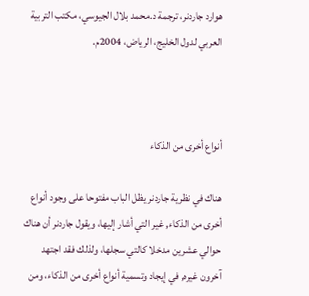هوارد جاردنر، ترجمة د.محمد بلال الجيوسي، مكتب التربية العربي لدول الخليج، الرياض، 2004م.



أنواع أخرى من الذكاء

هناك في نظرية جاردنر يظل الباب مفتوحا على وجود أنواع أخرى من الذكاء, غير التي أشار إليها، ويقول جاردنر أن هناك حوالي عشرين مدخلا كالتي سجلها، ولذلك فقد اجتهد آخرون غيره, في إيجاد وتسمية أنواع أخرى من الذكاء، ومن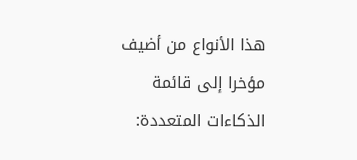هذا الأنواع من أضيف مؤخرا إلى قائمة الذكاءات المتعددة: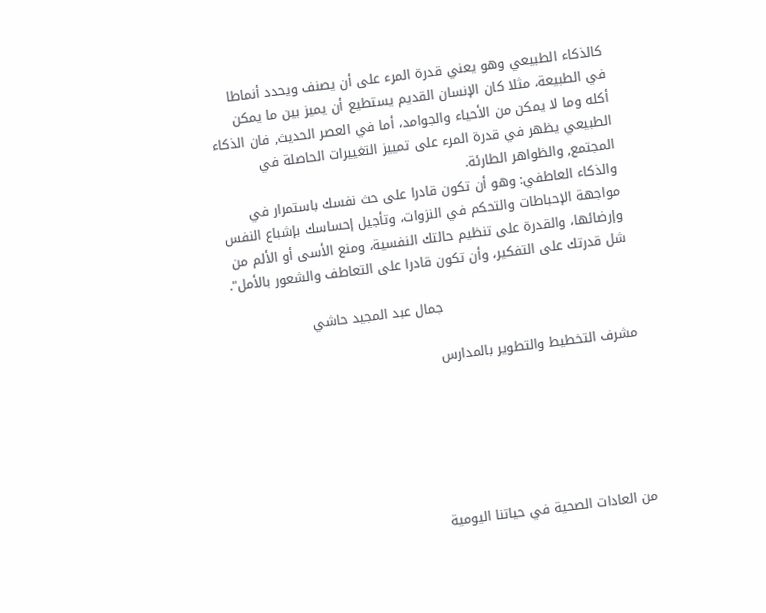كالذكاء الطبيعي وهو يعني قدرة المرء على أن يصنف ويحدد أنماطا في الطبيعة، مثلا كان الإنسان القديم يستطيع أن يميز بين ما يمكن أكله وما لا يمكن من الأحياء والجوامد، أما في العصر الحديث, فان الذكاء الطبيعي يظهر في قدرة المرء على تمييز التغييرات الحاصلة في المجتمع, والظواهر الطارئة.
والذكاء العاطفي: وهو أن تكون قادرا على حث نفسك باستمرار في مواجهة الإحباطات والتحكم في النزوات، وتأجيل إحساسك بإشباع النفس وإرضائها، والقدرة على تنظيم حالتك النفسية، ومنع الأسى أو الألم من شل قدرتك على التفكير، وأن تكون قادرا على التعاطف والشعور بالأمل".

                                           جمال عبد المجيد حاشي

مشرف التخطيط والتطوير بالمدارس






من العادات الصحية في حياتنا اليومية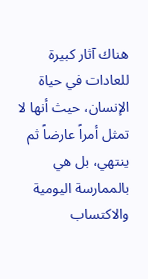هناك آثار كبيرة للعادات في حياة الإنسان، حيث أنها لا تمثل أمراً عارضاً ثم ينتهي، بل هي بالممارسة اليومية والاكتساب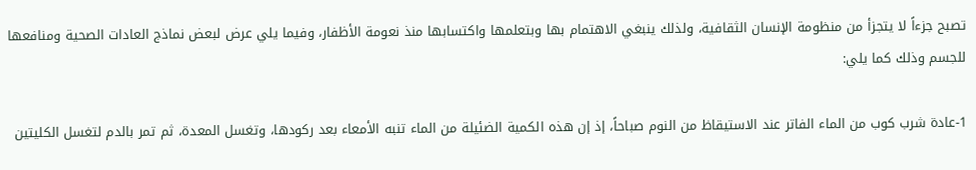تصبح جزءاً لا يتجزأ من منظومة الإنسان الثقافية، ولذلك ينبغي الاهتمام بها وبتعلمها واكتسابها منذ نعومة الأظفار، وفيما يلي عرض لبعض نماذج العادات الصحية ومنافعها للجسم وذلك كما يلي:

1-عادة شرب كوب من الماء الفاتر عند الاستيقاظ من النوم صباحاً، إذ إن هذه الكمية الضئيلة من الماء تنبه الأمعاء بعد ركودها، وتغسل المعدة، ثم تمر بالدم لتغسل الكليتين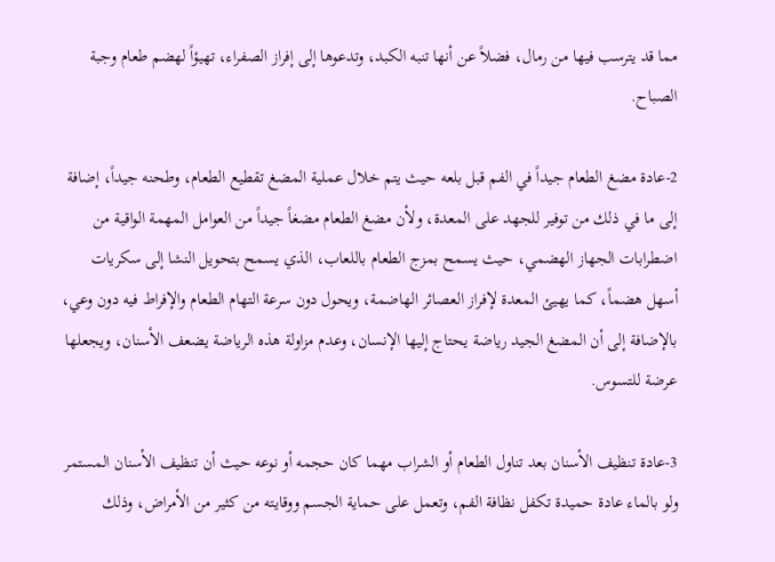مما قد يترسب فيها من رمال، فضلاً عن أنها تنبه الكبد، وتدعوها إلى إفراز الصفراء، تهيؤاً لهضم طعام وجبة الصباح.

2-عادة مضغ الطعام جيداً في الفم قبل بلعه حيث يتم خلال عملية المضغ تقطيع الطعام، وطحنه جيداً، إضافة إلى ما في ذلك من توفير للجهد على المعدة، ولأن مضغ الطعام مضغاً جيداً من العوامل المهمة الواقية من اضطرابات الجهاز الهضمي، حيث يسمح بمزج الطعام باللعاب، الذي يسمح بتحويل النشا إلى سكريات أسهل هضماً، كما يهيئ المعدة لإفراز العصائر الهاضمة، ويحول دون سرعة التهام الطعام والإفراط فيه دون وعي، بالإضافة إلى أن المضغ الجيد رياضة يحتاج إليها الإنسان، وعدم مزاولة هذه الرياضة يضعف الأسنان، ويجعلها عرضة للتسوس.

3-عادة تنظيف الأسنان بعد تناول الطعام أو الشراب مهما كان حجمه أو نوعه حيث أن تنظيف الأسنان المستمر ولو بالماء عادة حميدة تكفل نظافة الفم، وتعمل على حماية الجسم ووقايته من كثير من الأمراض، وذلك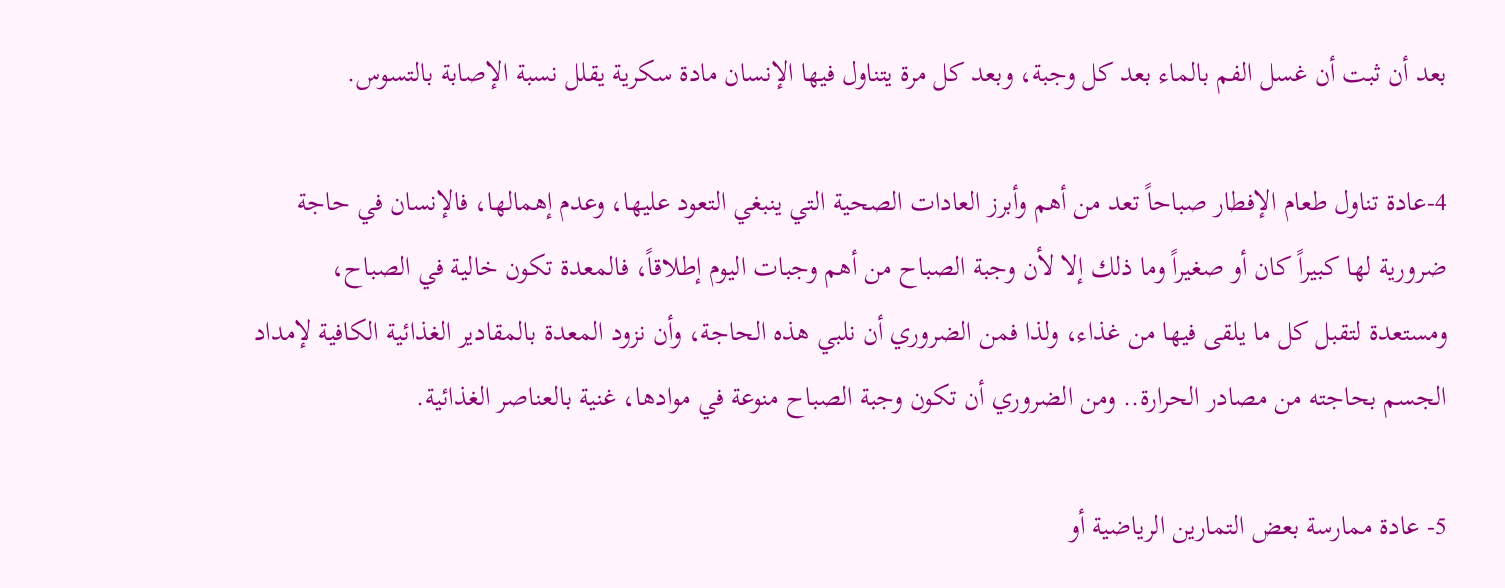بعد أن ثبت أن غسل الفم بالماء بعد كل وجبة، وبعد كل مرة يتناول فيها الإنسان مادة سكرية يقلل نسبة الإصابة بالتسوس.

4-عادة تناول طعام الإفطار صباحاً تعد من أهم وأبرز العادات الصحية التي ينبغي التعود عليها، وعدم إهمالها، فالإنسان في حاجة ضرورية لها كبيراً كان أو صغيراً وما ذلك إلا لأن وجبة الصباح من أهم وجبات اليوم إطلاقاً، فالمعدة تكون خالية في الصباح، ومستعدة لتقبل كل ما يلقى فيها من غذاء، ولذا فمن الضروري أن نلبي هذه الحاجة، وأن نزود المعدة بالمقادير الغذائية الكافية لإمداد الجسم بحاجته من مصادر الحرارة.. ومن الضروري أن تكون وجبة الصباح منوعة في موادها، غنية بالعناصر الغذائية.

5- عادة ممارسة بعض التمارين الرياضية أو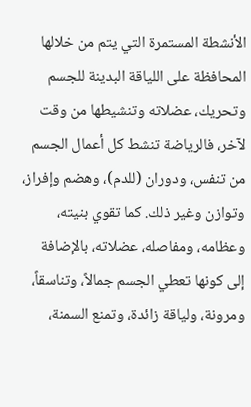الأنشطة المستمرة التي يتم من خلالها المحافظة على اللياقة البدينة للجسم وتحريك، عضلاته وتنشيطها من وقت لآخر، فالرياضة تنشط كل أعمال الجسم من تنفس، ودوران (للدم)، وهضم وإفراز، وتوازن وغير ذلك. كما تقوي بنيته، وعظامه، ومفاصله، عضلاته، بالإضافة إلى كونها تعطي الجسم جمالاً، وتناسقاً، ومرونة، ولياقة زائدة، وتمنع السمنة،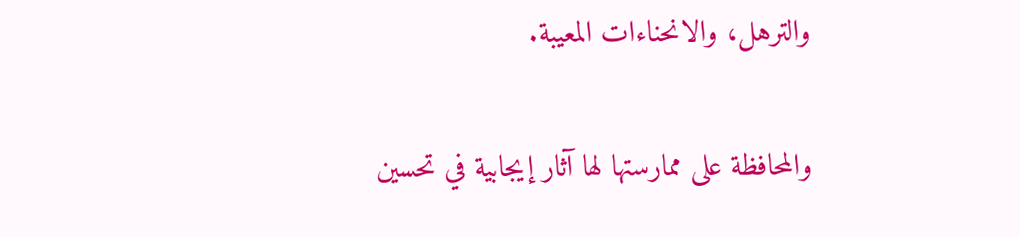والترهل، والانحناءات المعيبة.

والمحافظة على ممارستها لها آثار إيجابية في تحسين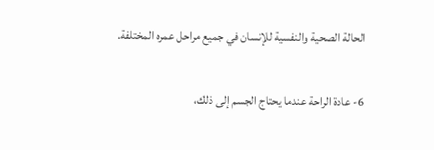الحالة الصحية والنفسية للإنسان في جميع مراحل عمره المختلفة.

6- عادة الراحة عندما يحتاج الجسم إلى ذلك،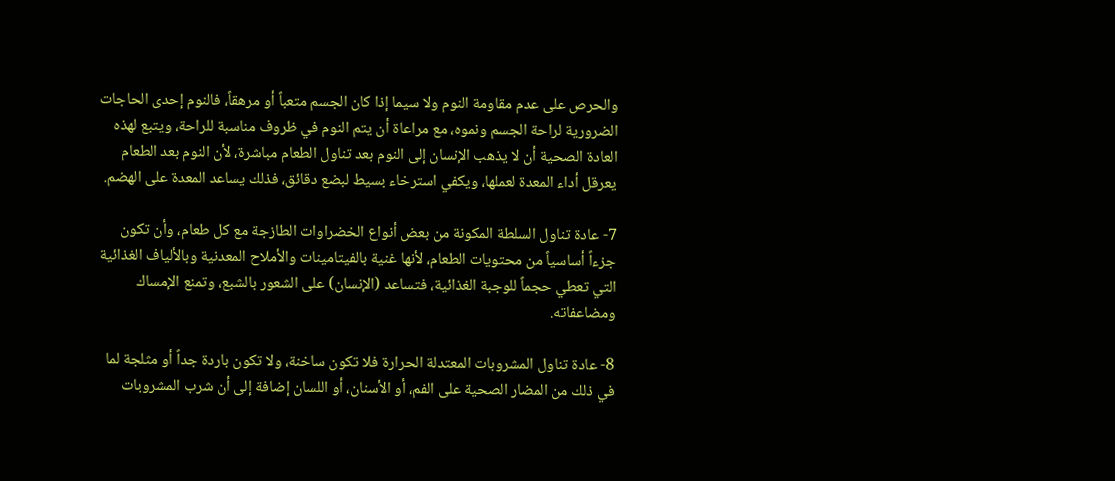والحرص على عدم مقاومة النوم ولا سيما إذا كان الجسم متعباً أو مرهقاً، فالنوم إحدى الحاجات الضرورية لراحة الجسم ونموه، مع مراعاة أن يتم النوم في ظروف مناسبة للراحة، ويتبع لهذه العادة الصحية أن لا يذهب الإنسان إلى النوم بعد تناول الطعام مباشرة، لأن النوم بعد الطعام يعرقل أداء المعدة لعملها، ويكفي استرخاء بسيط لبضع دقائق، فذلك يساعد المعدة على الهضم.

7- عادة تناول السلطة المكونة من بعض أنواع الخضراوات الطازجة مع كل طعام، وأن تكون جزءاً أساسياً من محتويات الطعام، لأنها غنية بالفيتامينات والأملاح المعدنية وبالألياف الغذائية التي تعطي حجماً للوجبة الغذائية، فتساعد (الإنسان) على الشعور بالشبع، وتمنع الإمساك ومضاعفاته.

8- عادة تناول المشروبات المعتدلة الحرارة فلا تكون ساخنة، ولا تكون باردة جداً أو مثلجة لما في ذلك من المضار الصحية على الفم، أو الأسنان، أو اللسان إضافة إلى أن شرب المشروبات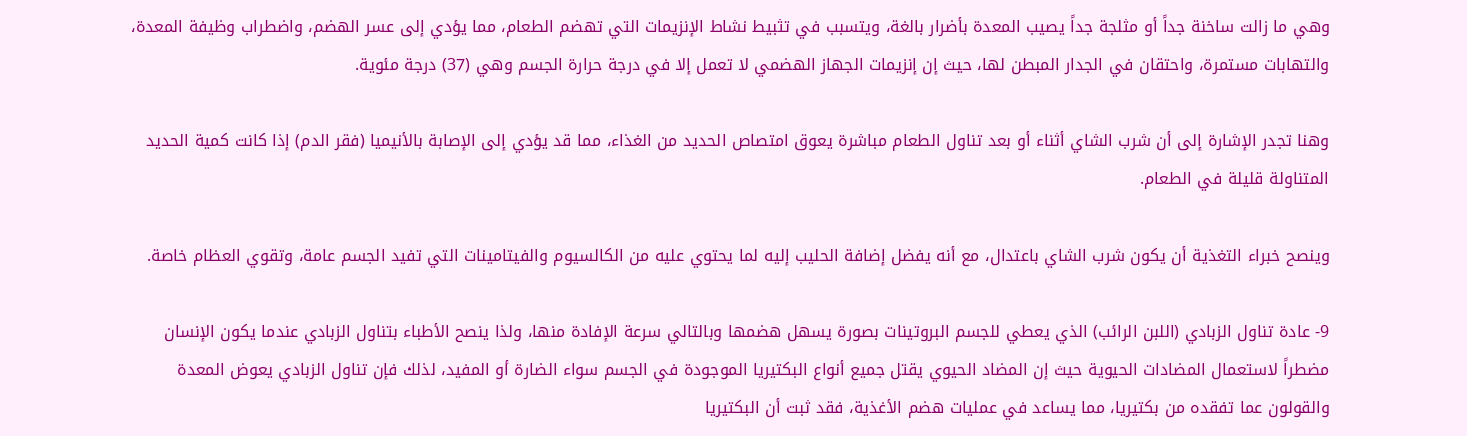وهي ما زالت ساخنة جداً أو مثلجة جداً يصيب المعدة بأضرار بالغة، ويتسبب في تثبيط نشاط الإنزيمات التي تهضم الطعام، مما يؤدي إلى عسر الهضم، واضطراب وظيفة المعدة، والتهابات مستمرة، واحتقان في الجدار المبطن لها، حيث إن إنزيمات الجهاز الهضمي لا تعمل إلا في درجة حرارة الجسم وهي (37) درجة مئوية.

وهنا تجدر الإشارة إلى أن شرب الشاي أثناء أو بعد تناول الطعام مباشرة يعوق امتصاص الحديد من الغذاء، مما قد يؤدي إلى الإصابة بالأنيميا (فقر الدم) إذا كانت كمية الحديد المتناولة قليلة في الطعام.

وينصح خبراء التغذية أن يكون شرب الشاي باعتدال، مع أنه يفضل إضافة الحليب إليه لما يحتوي عليه من الكالسيوم والفيتامينات التي تفيد الجسم عامة، وتقوي العظام خاصة.

9- عادة تناول الزبادي (اللبن الرائب) الذي يعطي للجسم البروتينات بصورة يسهل هضمها وبالتالي سرعة الإفادة منها، ولذا ينصح الأطباء بتناول الزبادي عندما يكون الإنسان مضطراً لاستعمال المضادات الحيوية حيث إن المضاد الحيوي يقتل جميع أنواع البكتيريا الموجودة في الجسم سواء الضارة أو المفيد، لذلك فإن تناول الزبادي يعوض المعدة والقولون عما تفقده من بكتيريا، مما يساعد في عمليات هضم الأغذية، فقد ثبت أن البكتيريا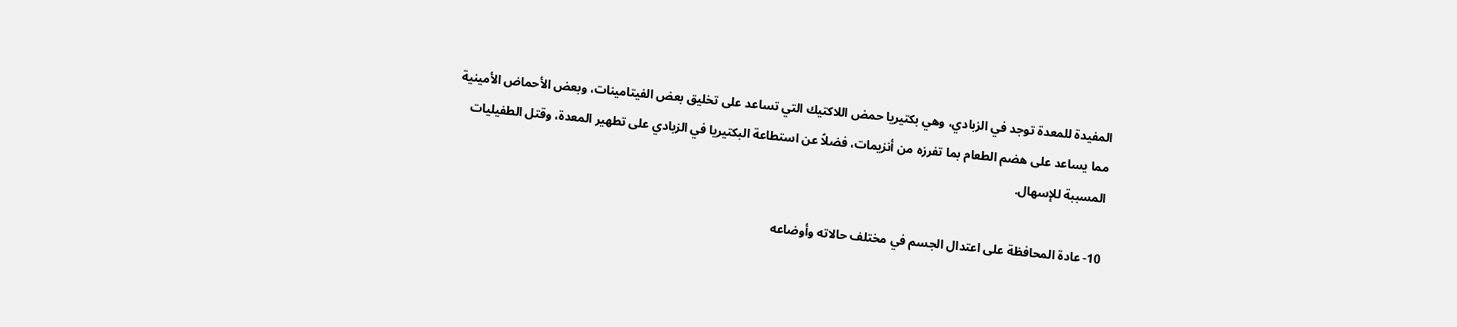المفيدة للمعدة توجد في الزبادي، وهي بكتيريا حمض اللاكتيك التي تساعد على تخليق بعض الفيتامينات، وبعض الأحماض الأمينية مما يساعد على هضم الطعام بما تفرزه من أنزيمات، فضلاً عن استطاعة البكتيريا في الزبادي على تطهير المعدة، وقتل الطفيليات المسببة للإسهال.

10- عادة المحافظة على اعتدال الجسم في مختلف حالاته وأوضاعه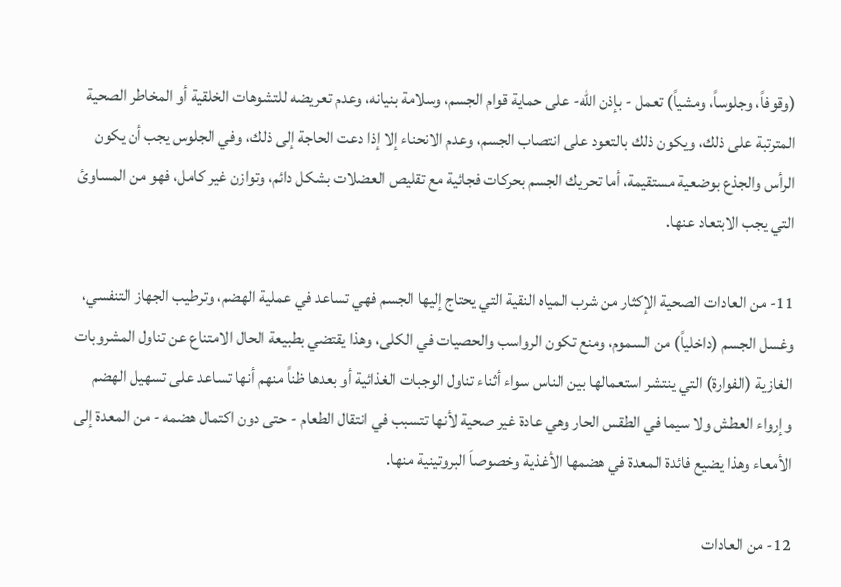(وقوفاً، وجلوساً، ومشياً) تعمل - بإذن الله- على حماية قوام الجسم، وسلامة بنيانه، وعدم تعريضه للتشوهات الخلقية أو المخاطر الصحية المترتبة على ذلك، ويكون ذلك بالتعود على انتصاب الجسم، وعدم الانحناء إلا إذا دعت الحاجة إلى ذلك، وفي الجلوس يجب أن يكون الرأس والجذع بوضعية مستقيمة، أما تحريك الجسم بحركات فجائية مع تقليص العضلات بشكل دائم، وتوازن غير كامل، فهو من المساوئ التي يجب الابتعاد عنها.

11- من العادات الصحية الإكثار من شرب المياه النقية التي يحتاج إليها الجسم فهي تساعد في عملية الهضم، وترطيب الجهاز التنفسي، وغسل الجسم (داخلياً) من السموم، ومنع تكون الرواسب والحصيات في الكلى، وهذا يقتضي بطبيعة الحال الامتناع عن تناول المشروبات الغازية (الفوارة) التي ينتشر استعمالها بين الناس سواء أثناء تناول الوجبات الغذائية أو بعدها ظناً منهم أنها تساعد على تسهيل الهضم وإرواء العطش ولا سيما في الطقس الحار وهي عادة غير صحية لأنها تتسبب في انتقال الطعام - حتى دون اكتمال هضمه - من المعدة إلى الأمعاء وهذا يضيع فائدة المعدة في هضمها الأغذية وخصوصاَ البروتينية منها.

12- من العادات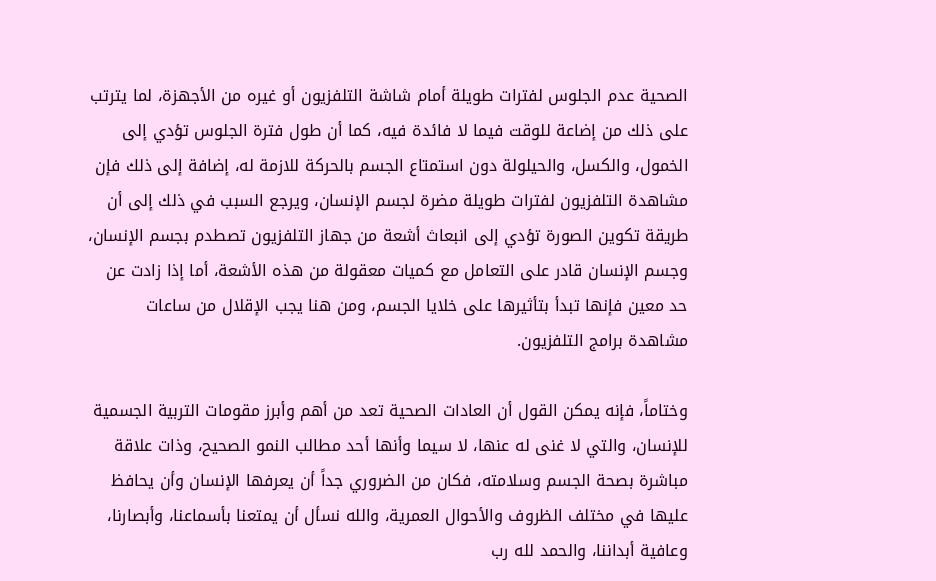الصحية عدم الجلوس لفترات طويلة أمام شاشة التلفزيون أو غيره من الأجهزة، لما يترتب على ذلك من إضاعة للوقت فيما لا فائدة فيه، كما أن طول فترة الجلوس تؤدي إلى الخمول، والكسل، والحيلولة دون استمتاع الجسم بالحركة للازمة له، إضافة إلى ذلك فإن مشاهدة التلفزيون لفترات طويلة مضرة لجسم الإنسان، ويرجع السبب في ذلك إلى أن طريقة تكوين الصورة تؤدي إلى انبعاث أشعة من جهاز التلفزيون تصطدم بجسم الإنسان، وجسم الإنسان قادر على التعامل مع كميات معقولة من هذه الأشعة، أما إذا زادت عن حد معين فإنها تبدأ بتأثيرها على خلايا الجسم، ومن هنا يجب الإقلال من ساعات مشاهدة برامج التلفزيون.

وختاماً، فإنه يمكن القول أن العادات الصحية تعد من أهم وأبرز مقومات التربية الجسمية للإنسان، والتي لا غنى له عنها، لا سيما وأنها أحد مطالب النمو الصحيح، وذات علاقة مباشرة بصحة الجسم وسلامته، فكان من الضروري جداً أن يعرفها الإنسان وأن يحافظ عليها في مختلف الظروف والأحوال العمرية، والله نسأل أن يمتعنا بأسماعنا، وأبصارنا، وعافية أبداننا، والحمد لله رب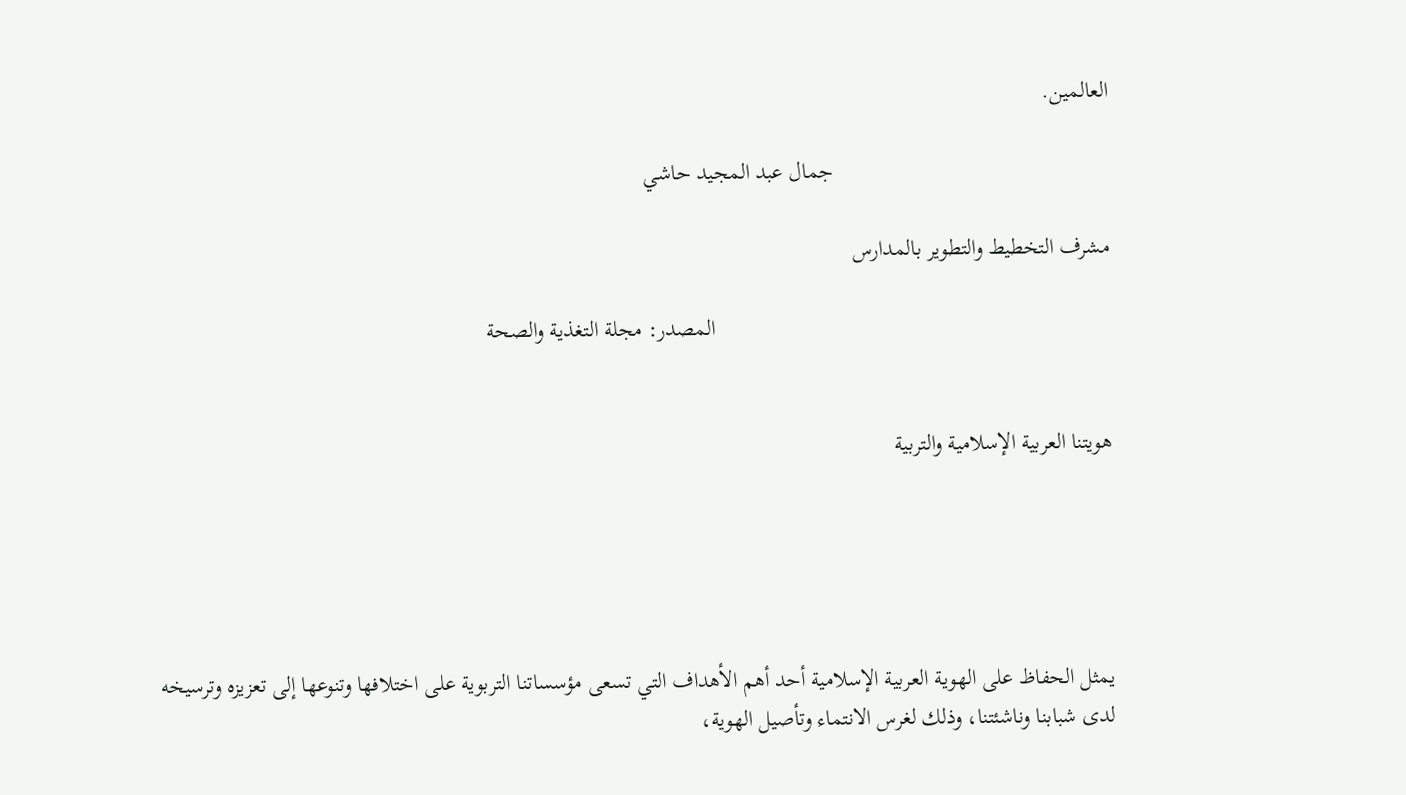العالمين.

                                                 جمال عبد المجيد حاشي

مشرف التخطيط والتطوير بالمدارس

                                                                      المصدر: مجلة التغذية والصحة


هويتنا العربية الإسلامية والتربية





يمثل الحفاظ على الهوية العربية الإسلامية أحد أهم الأهداف التي تسعى مؤسساتنا التربوية على اختلافها وتنوعها إلى تعزيزه وترسيخه لدى شبابنا وناشئتنا، وذلك لغرس الانتماء وتأصيل الهوية،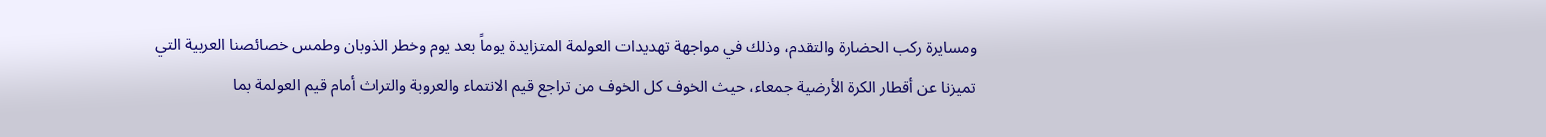ومسايرة ركب الحضارة والتقدم، وذلك في مواجهة تهديدات العولمة المتزايدة يوماً بعد يوم وخطر الذوبان وطمس خصائصنا العربية التي تميزنا عن أقطار الكرة الأرضية جمعاء، حيث الخوف كل الخوف من تراجع قيم الانتماء والعروبة والتراث أمام قيم العولمة بما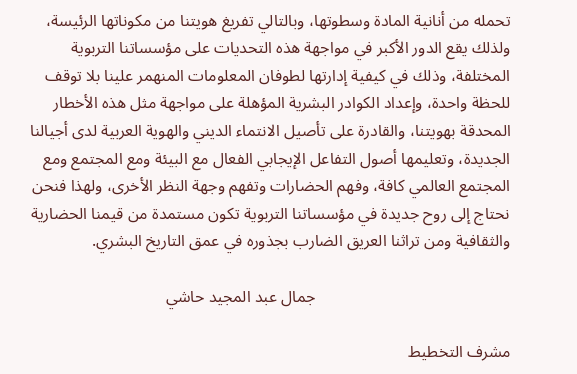تحمله من أنانية المادة وسطوتها، وبالتالي تفريغ هويتنا من مكوناتها الرئيسة، ولذلك يقع الدور الأكبر في مواجهة هذه التحديات على مؤسساتنا التربوية المختلفة، وذلك في كيفية إدارتها لطوفان المعلومات المنهمر علينا بلا توقف للحظة واحدة، وإعداد الكوادر البشرية المؤهلة على مواجهة مثل هذه الأخطار المحدقة بهويتنا، والقادرة على تأصيل الانتماء الديني والهوية العربية لدى أجيالنا الجديدة، وتعليمها أصول التفاعل الإيجابي الفعال مع البيئة ومع المجتمع ومع المجتمع العالمي كافة، وفهم الحضارات وتفهم وجهة النظر الأخرى، ولهذا فنحن نحتاج إلى روح جديدة في مؤسساتنا التربوية تكون مستمدة من قيمنا الحضارية والثقافية ومن تراثنا العريق الضارب بجذوره في عمق التاريخ البشري.

                                               جمال عبد المجيد حاشي

مشرف التخطيط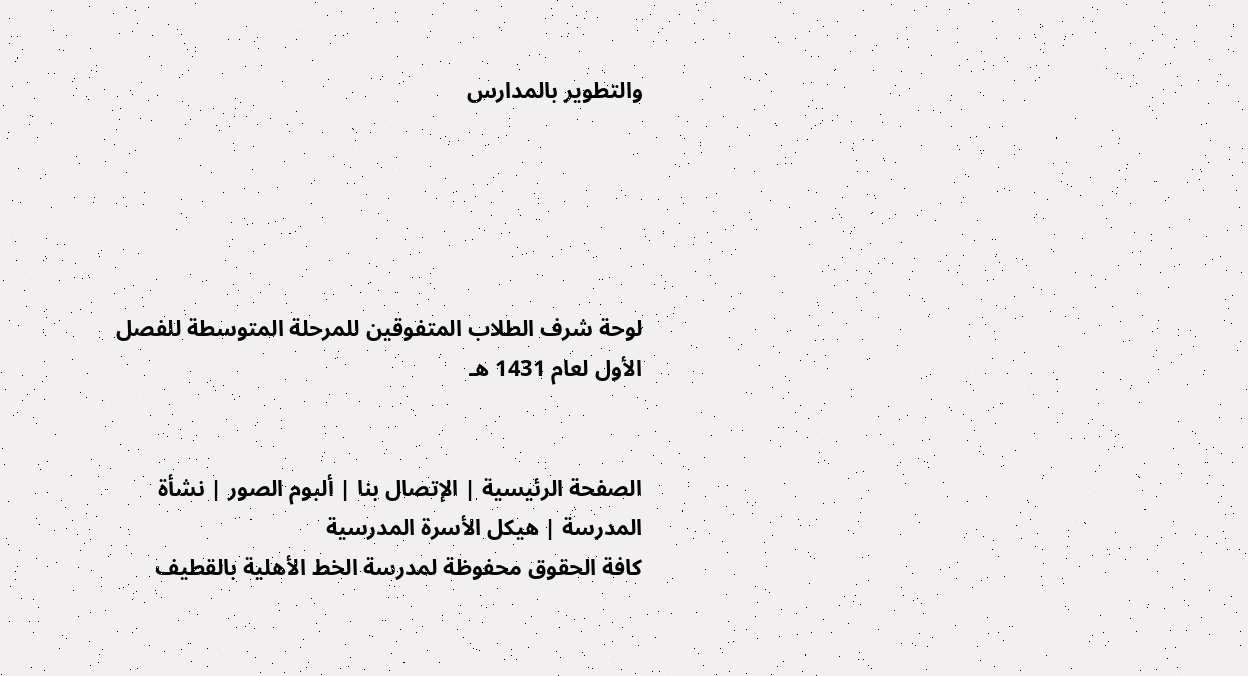والتطوير بالمدارس





لوحة شرف الطلاب المتفوقين للمرحلة المتوسطة للفصل الأول لعام 1431 هـ


الصفحة الرئيسية | الإتصال بنا | ألبوم الصور | نشأة المدرسة | هيكل الأسرة المدرسية
كافة الحقوق محفوظة لمدرسة الخط الأهلية بالقطيف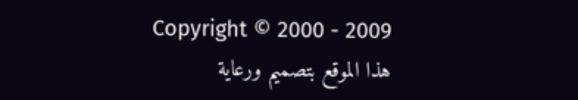Copyright © 2000 - 2009
هذا الموقع بتصميم ورعاية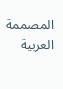المصممة العربية